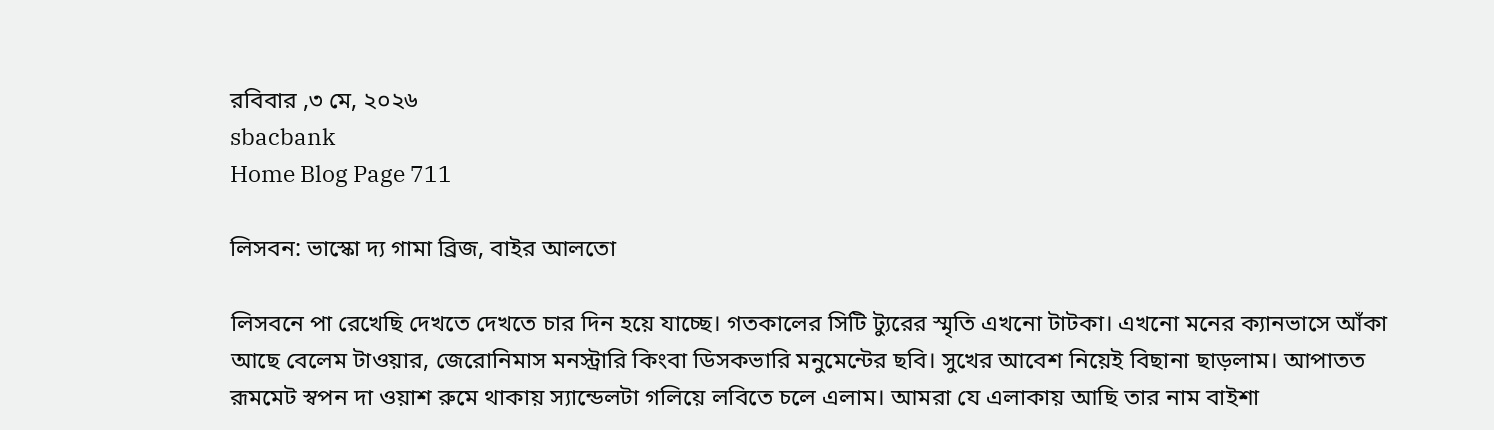রবিবার ,৩ মে, ২০২৬
sbacbank
Home Blog Page 711

লিসবন: ভাস্কো দ্য গামা ব্রিজ, বাইর আলতো

লিসবনে পা রেখেছি দেখতে দেখতে চার দিন হয়ে যাচ্ছে। গতকালের সিটি ট্যুরের স্মৃতি এখনো টাটকা। এখনো মনের ক্যানভাসে আঁকা আছে বেলেম টাওয়ার, জেরোনিমাস মনস্ট্রারি কিংবা ডিসকভারি মনুমেন্টের ছবি। সুখের আবেশ নিয়েই বিছানা ছাড়লাম। আপাতত রূমমেট স্বপন দা ওয়াশ রুমে থাকায় স্যান্ডেলটা গলিয়ে লবিতে চলে এলাম। আমরা যে এলাকায় আছি তার নাম বাইশা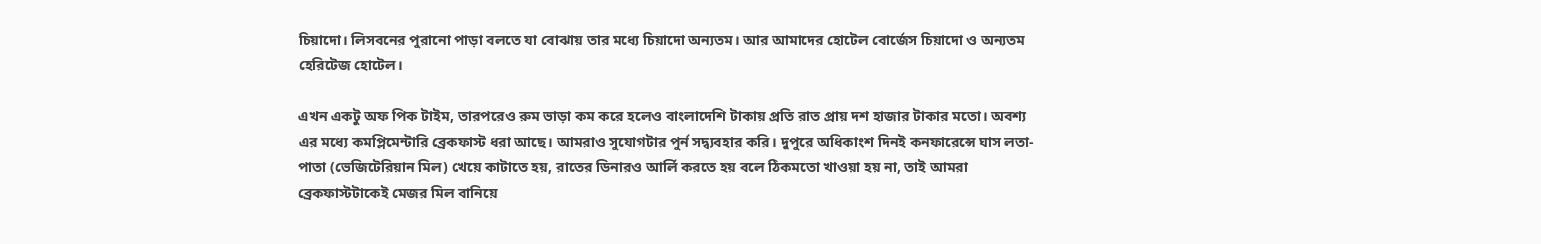চিয়াদো। লিসবনের পুরানো পাড়া বলতে যা বোঝায় তার মধ্যে চিয়াদো অন্যতম। আর আমাদের হোটেল বোর্জেস চিয়াদো ও অন্যতম হেরিটেজ হোটেল।

এখন একটু অফ পিক টাইম, তারপরেও রুম ভাড়া কম করে হলেও বাংলাদেশি টাকায় প্রতি রাত প্রায় দশ হাজার টাকার মতো। অবশ্য এর মধ্যে কমপ্লিমেন্টারি ব্রেকফাস্ট ধরা আছে। আমরাও সুযোগটার পুর্ন সদ্ব্যবহার করি। দুপুরে অধিকাংশ দিনই কনফারেন্সে ঘাস লতা-পাতা (ভেজিটেরিয়ান মিল) খেয়ে কাটাতে হয়, রাতের ডিনারও আর্লি করতে হয় বলে ঠিকমতো খাওয়া হয় না, তাই আমরা ব্রেকফাস্টটাকেই মেজর মিল বানিয়ে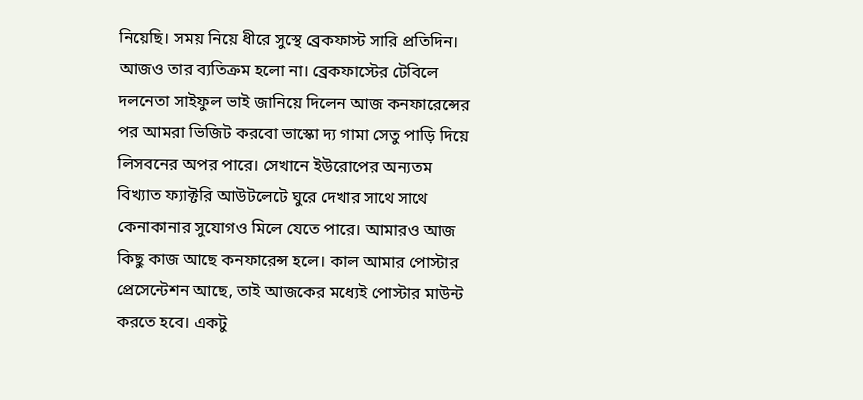নিয়েছি। সময় নিয়ে ধীরে সুস্থে ব্রেকফাস্ট সারি প্রতিদিন। আজও তার ব্যতিক্রম হলো না। ব্রেকফাস্টের টেবিলে দলনেতা সাইফুল ভাই জানিয়ে দিলেন আজ কনফারেন্সের পর আমরা ভিজিট করবো ভাস্কো দ্য গামা সেতু পাড়ি দিয়ে লিসবনের অপর পারে। সেখানে ইউরোপের অন্যতম বিখ্যাত ফ্যাক্টরি আউটলেটে ঘুরে দেখার সাথে সাথে কেনাকানার সুযোগও মিলে যেতে পারে। আমারও আজ কিছু কাজ আছে কনফারেন্স হলে। কাল আমার পোস্টার প্রেসেন্টেশন আছে, তাই আজকের মধ্যেই পোস্টার মাউন্ট করতে হবে। একটু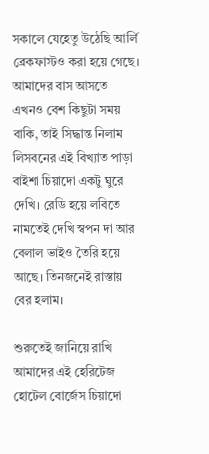সকালে যেহেতু উঠেছি আর্লি ব্রেকফাস্টও করা হয়ে গেছে। আমাদের বাস আসতে এখনও বেশ কিছুটা সময় বাকি, তাই সিদ্ধান্ত নিলাম লিসবনের এই বিখ্যাত পাড়া বাইশা চিয়াদো একটু ঘুরে দেখি। রেডি হয়ে লবিতে নামতেই দেখি স্বপন দা আর বেলাল ভাইও তৈরি হয়ে আছে। তিনজনেই রাস্তায় বের হলাম।

শুরুতেই জানিয়ে রাখি আমাদের এই হেরিটেজ হোটেল বোর্জেস চিয়াদো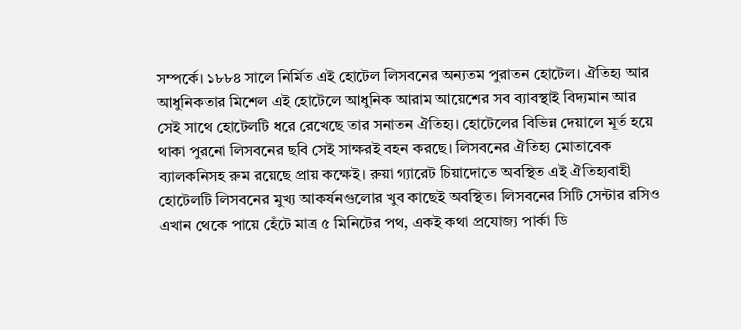সম্পর্কে। ১৮৮৪ সালে নির্মিত এই হোটেল লিসবনের অন্যতম পুরাতন হোটেল। ঐতিহ্য আর আধুনিকতার মিশেল এই হোটেলে আধুনিক আরাম আয়েশের সব ব্যাবস্থাই বিদ্যমান আর সেই সাথে হোটেলটি ধরে রেখেছে তার সনাতন ঐতিহ্য। হোটেলের বিভিন্ন দেয়ালে মূর্ত হয়ে থাকা পুরনো লিসবনের ছবি সেই সাক্ষরই বহন করছে। লিসবনের ঐতিহ্য মোতাবেক ব্যালকনিসহ রুম রয়েছে প্রায় কক্ষেই। রুয়া গ্যারেট চিয়াদোতে অবস্থিত এই ঐতিহ্যবাহী হোটেলটি লিসবনের মুখ্য আকর্ষনগুলোর খুব কাছেই অবস্থিত। লিসবনের সিটি সেন্টার রসিও এখান থেকে পায়ে হেঁটে মাত্র ৫ মিনিটের পথ, একই কথা প্রযোজ্য পার্কা ডি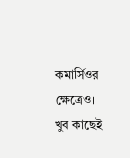কমার্সিওর ক্ষেত্রেও। খুব কাছেই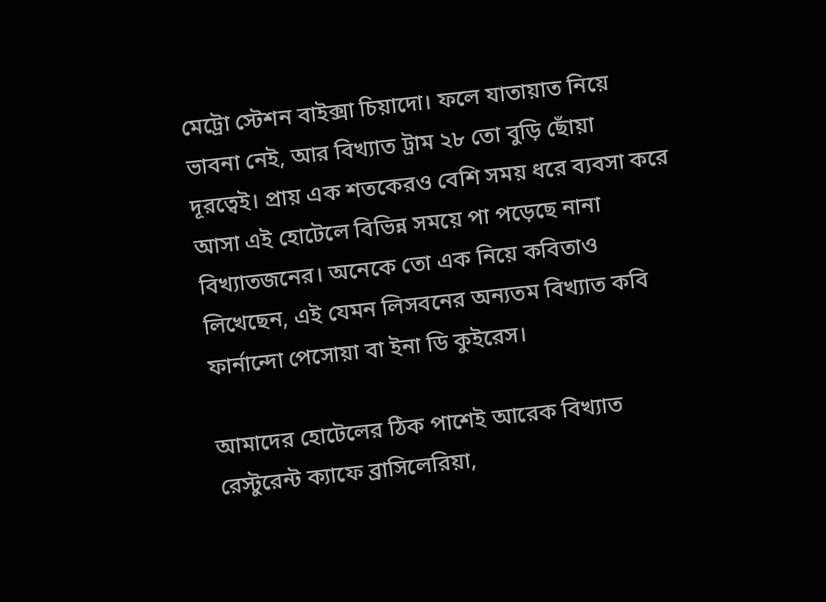মেট্রো স্টেশন বাইক্সা চিয়াদো। ফলে যাতায়াত নিয়ে ভাবনা নেই, আর বিখ্যাত ট্রাম ২৮ তো বুড়ি ছোঁয়া দূরত্বেই। প্রায় এক শতকেরও বেশি সময় ধরে ব্যবসা করে আসা এই হোটেলে বিভিন্ন সময়ে পা পড়েছে নানা বিখ্যাতজনের। অনেকে তো এক নিয়ে কবিতাও লিখেছেন, এই যেমন লিসবনের অন্যতম বিখ্যাত কবি ফার্নান্দো পেসোয়া বা ইনা ডি কুইরেস।

আমাদের হোটেলের ঠিক পাশেই আরেক বিখ্যাত রেস্টুরেন্ট ক্যাফে ব্রাসিলেরিয়া,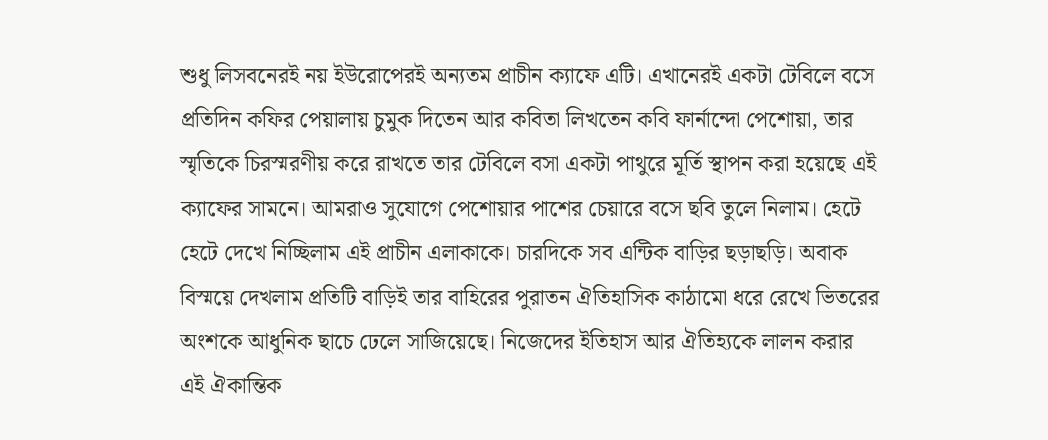শুধু লিসবনেরই নয় ইউরোপেরই অন্যতম প্রাচীন ক্যাফে এটি। এখানেরই একটা টেবিলে বসে প্রতিদিন কফির পেয়ালায় চুমুক দিতেন আর কবিতা লিখতেন কবি ফার্নান্দো পেশোয়া, তার স্মৃতিকে চিরস্মরণীয় করে রাখতে তার টেবিলে বসা একটা পাথুরে মূর্তি স্থাপন করা হয়েছে এই ক্যাফের সামনে। আমরাও সুযোগে পেশোয়ার পাশের চেয়ারে বসে ছবি তুলে নিলাম। হেটে হেটে দেখে নিচ্ছিলাম এই প্রাচীন এলাকাকে। চারদিকে সব এন্টিক বাড়ির ছড়াছড়ি। অবাক বিস্ময়ে দেখলাম প্রতিটি বাড়িই তার বাহিরের পুরাতন ঐতিহাসিক কাঠামো ধরে রেখে ভিতরের অংশকে আধুনিক ছাচে ঢেলে সাজিয়েছে। নিজেদের ইতিহাস আর ঐতিহ্যকে লালন করার এই ঐকান্তিক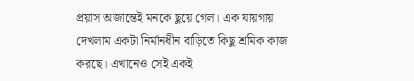প্রয়াস অজান্তেই মনকে ছুয়ে গেল। এক যায়গায় দেখলাম একটা নির্মানধীন বাড়িতে কিছু শ্রমিক কাজ করছে। এখানেও সেই একই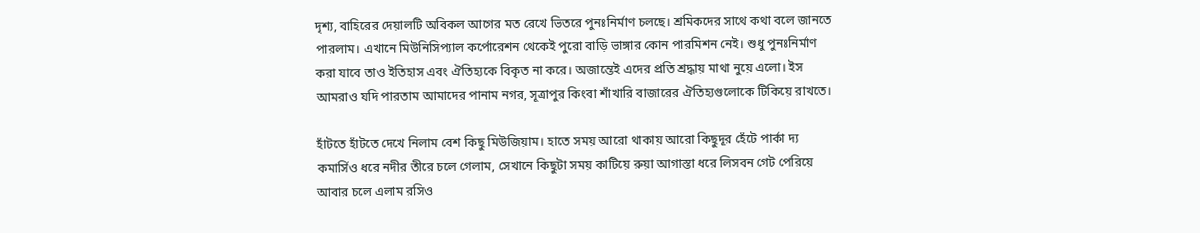দৃশ্য, বাহিরের দেয়ালটি অবিকল আগের মত রেখে ভিতরে পুনঃনির্মাণ চলছে। শ্রমিকদের সাথে কথা বলে জানতে পারলাম। এখানে মিউনিসিপ্যাল কর্পোরেশন থেকেই পুরো বাড়ি ভাঙ্গার কোন পারমিশন নেই। শুধু পুনঃনির্মাণ করা যাবে তাও ইতিহাস এবং ঐতিহ্যকে বিকৃত না করে। অজান্তেই এদের প্রতি শ্রদ্ধায় মাথা নুয়ে এলো। ইস আমরাও যদি পারতাম আমাদের পানাম নগর, সূত্রাপুর কিংবা শাঁখারি বাজারের ঐতিহ্যগুলোকে টিকিয়ে রাখতে।

হাঁটতে হাঁটতে দেখে নিলাম বেশ কিছু মিউজিয়াম। হাতে সময় আরো থাকায় আরো কিছুদূর হেঁটে পার্কা দ্য কমার্সিও ধরে নদীর তীরে চলে গেলাম, সেখানে কিছুটা সময় কাটিয়ে রুয়া আগাস্তা ধরে লিসবন গেট পেরিয়ে আবার চলে এলাম রসিও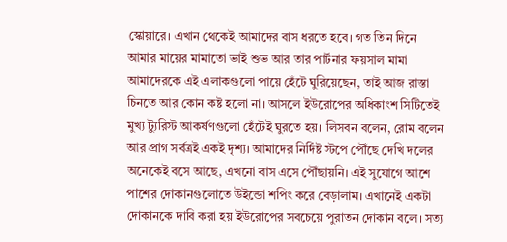স্কোয়ারে। এখান থেকেই আমাদের বাস ধরতে হবে। গত তিন দিনে আমার মায়ের মামাতো ভাই শুভ আর তার পার্টনার ফয়সাল মামা আমাদেরকে এই এলাকগুলো পায়ে হেঁটে ঘুরিয়েছেন, তাই আজ রাস্তা চিনতে আর কোন কষ্ট হলো না। আসলে ইউরোপের অধিকাংশ সিটিতেই মুখ্য ট্যুরিস্ট আকর্ষণগুলো হেঁটেই ঘুরতে হয়। লিসবন বলেন, রোম বলেন আর প্রাগ সর্বত্রই একই দৃশ্য। আমাদের নির্দিষ্ট স্টপে পৌঁছে দেখি দলের অনেকেই বসে আছে, এখনো বাস এসে পৌঁছায়নি। এই সুযোগে আশে পাশের দোকানগুলোতে উইন্ডো শপিং করে বেড়ালাম। এখানেই একটা দোকানকে দাবি করা হয় ইউরোপের সবচেয়ে পুরাতন দোকান বলে। সত্য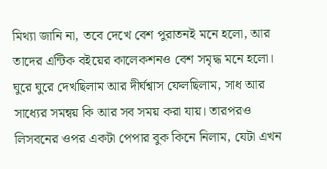মিথ্যা জানি না, তবে দেখে বেশ পুরাতনই মনে হলো, আর তাদের এন্টিক বইয়ের কালেকশনও বেশ সমৃদ্ধ মনে হলো। ঘুরে ঘুরে দেখছিলাম আর দীর্ঘশ্বাস ফেলছিলাম, সাধ আর সাধ্যের সমন্বয় কি আর সব সময় করা যায়। তারপরও লিসবনের ওপর একটা পেপার বুক কিনে নিলাম, যেটা এখন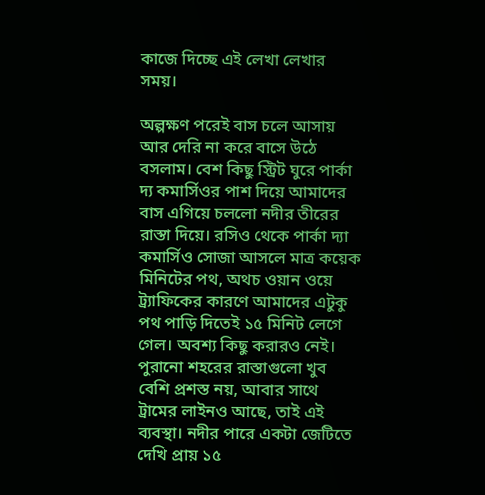কাজে দিচ্ছে এই লেখা লেখার সময়।

অল্পক্ষণ পরেই বাস চলে আসায় আর দেরি না করে বাসে উঠে বসলাম। বেশ কিছু স্ট্রিট ঘুরে পার্কা দ্য কমার্সিওর পাশ দিয়ে আমাদের বাস এগিয়ে চললো নদীর তীরের রাস্তা দিয়ে। রসিও থেকে পার্কা দ্যা কমার্সিও সোজা আসলে মাত্র কয়েক মিনিটের পথ, অথচ ওয়ান ওয়ে ট্র্যাফিকের কারণে আমাদের এটুকু পথ পাড়ি দিতেই ১৫ মিনিট লেগে গেল। অবশ্য কিছু করারও নেই। পুরানো শহরের রাস্তাগুলো খুব বেশি প্রশস্ত নয়, আবার সাথে ট্রামের লাইনও আছে, তাই এই ব্যবস্থা। নদীর পারে একটা জেটিতে দেখি প্রায় ১৫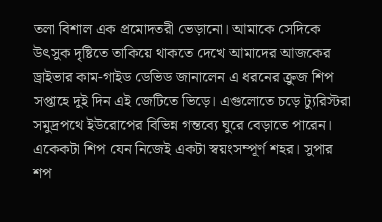তলা বিশাল এক প্রমোদতরী ভেড়ানো। আমাকে সেদিকে উৎসুক দৃষ্টিতে তাকিয়ে থাকতে দেখে আমাদের আজকের ড্রাইভার কাম-গাইড ডেভিড জানালেন এ ধরনের ক্রুজ শিপ সপ্তাহে দুই দিন এই জেটিতে ভিড়ে। এগুলোতে চড়ে ট্যুরিস্টরা সমুদ্রপথে ইউরোপের বিভিন্ন গন্তব্যে ঘুরে বেড়াতে পারেন। একেকটা শিপ যেন নিজেই একটা স্বয়ংসম্পূর্ণ শহর। সুপার শপ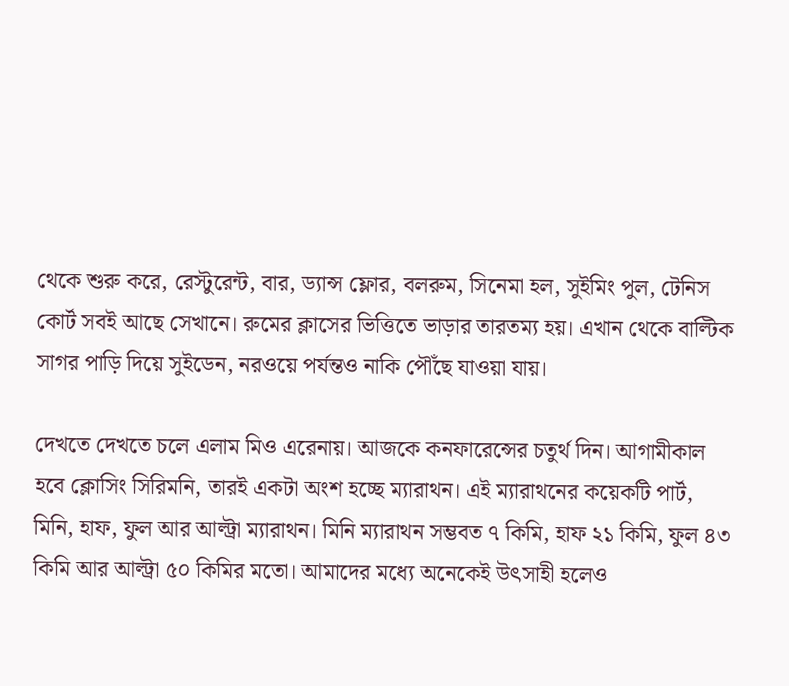থেকে শুরু করে, রেস্টুরেন্ট, বার, ড্যান্স ফ্লোর, বলরুম, সিনেমা হল, সুইমিং পুল, টেনিস কোর্ট সবই আছে সেখানে। রুমের ক্লাসের ভিত্তিতে ভাড়ার তারতম্য হয়। এখান থেকে বাল্টিক সাগর পাড়ি দিয়ে সুইডেন, নরওয়ে পর্যন্তও নাকি পৌঁছে যাওয়া যায়।

দেখতে দেখতে চলে এলাম মিও এরেনায়। আজকে কনফারেন্সের চতুর্থ দিন। আগামীকাল হবে ক্লোসিং সিরিমনি, তারই একটা অংশ হচ্ছে ম্যারাথন। এই ম্যারাথনের কয়েকটি পার্ট, মিনি, হাফ, ফুল আর আল্ট্রা ম্যারাথন। মিনি ম্যারাথন সম্ভবত ৭ কিমি, হাফ ২১ কিমি, ফুল ৪৩ কিমি আর আল্ট্রা ৫০ কিমির মতো। আমাদের মধ্যে অনেকেই উৎসাহী হলেও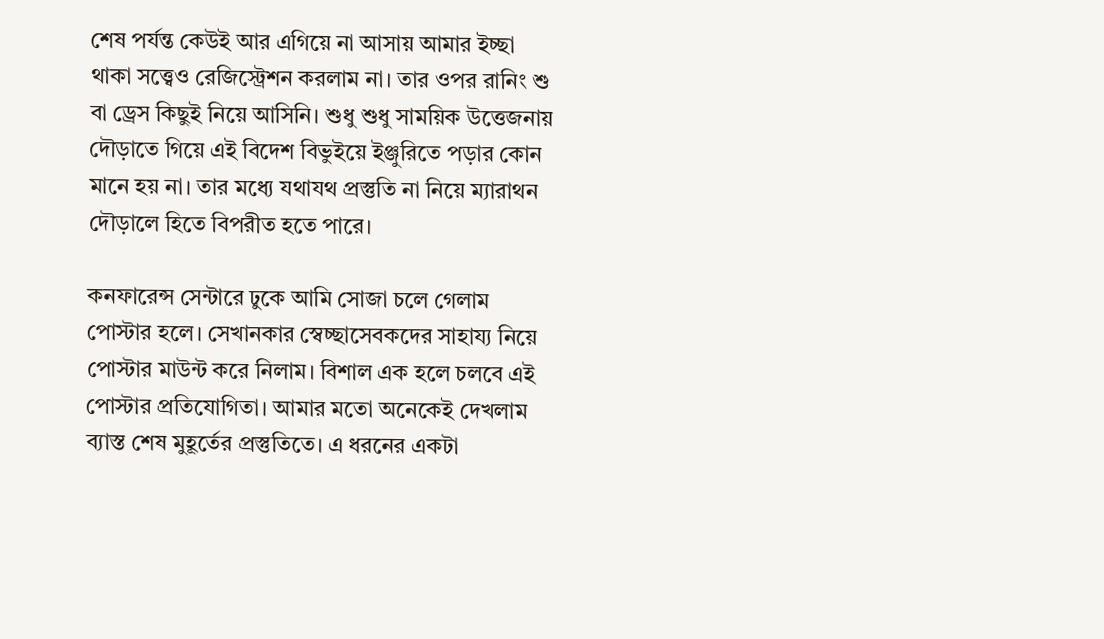শেষ পর্যন্ত কেউই আর এগিয়ে না আসায় আমার ইচ্ছা থাকা সত্ত্বেও রেজিস্ট্রেশন করলাম না। তার ওপর রানিং শু বা ড্রেস কিছুই নিয়ে আসিনি। শুধু শুধু সাময়িক উত্তেজনায় দৌড়াতে গিয়ে এই বিদেশ বিভুইয়ে ইঞ্জুরিতে পড়ার কোন মানে হয় না। তার মধ্যে যথাযথ প্রস্তুতি না নিয়ে ম্যারাথন দৌড়ালে হিতে বিপরীত হতে পারে।

কনফারেন্স সেন্টারে ঢুকে আমি সোজা চলে গেলাম পোস্টার হলে। সেখানকার স্বেচ্ছাসেবকদের সাহায্য নিয়ে পোস্টার মাউন্ট করে নিলাম। বিশাল এক হলে চলবে এই পোস্টার প্রতিযোগিতা। আমার মতো অনেকেই দেখলাম ব্যাস্ত শেষ মুহূর্তের প্রস্তুতিতে। এ ধরনের একটা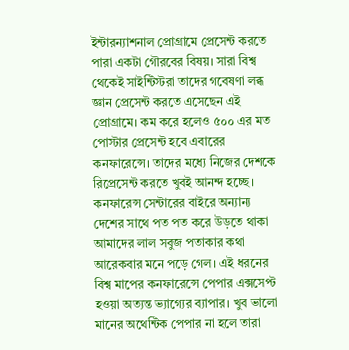ইন্টারন্যাশনাল প্রোগ্রামে প্রেসেন্ট করতে পারা একটা গৌরবের বিষয়। সারা বিশ্ব থেকেই সাইন্টিস্টরা তাদের গবেষণা লব্ধ জ্ঞান প্রেসেন্ট করতে এসেছেন এই প্রোগ্রামে। কম করে হলেও ৫০০ এর মত পোস্টার প্রেসেন্ট হবে এবারের কনফারেন্সে। তাদের মধ্যে নিজের দেশকে রিপ্রেসেন্ট করতে খুবই আনন্দ হচ্ছে। কনফারেন্স সেন্টারের বাইরে অন্যান্য দেশের সাথে পত পত করে উড়তে থাকা আমাদের লাল সবুজ পতাকার কথা আরেকবার মনে পড়ে গেল। এই ধরনের বিশ্ব মাপের কনফারেন্সে পেপার এক্সসেপ্ট হওয়া অত্যন্ত ভ্যাগ্যের ব্যাপার। খুব ভালো মানের অথেন্টিক পেপার না হলে তারা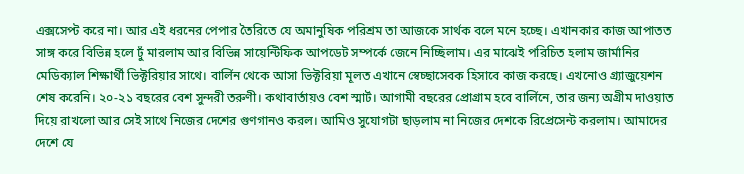এক্সসেপ্ট করে না। আর এই ধরনের পেপার তৈরিতে যে অমানুষিক পরিশ্রম তা আজকে সার্থক বলে মনে হচ্ছে। এখানকার কাজ আপাতত সাঙ্গ করে বিভিন্ন হলে ঢুঁ মারলাম আর বিভিন্ন সায়েন্টিফিক আপডেট সম্পর্কে জেনে নিচ্ছিলাম। এর মাঝেই পরিচিত হলাম জার্মানির মেডিক্যাল শিক্ষার্থী ভিক্টরিয়ার সাথে। বার্লিন থেকে আসা ভিক্টরিয়া মূলত এখানে স্বেচ্ছাসেবক হিসাবে কাজ করছে। এখনোও গ্র্যাজুয়েশন শেষ করেনি। ২০-২১ বছরের বেশ সুন্দরী তরুণী। কথাবার্তায়ও বেশ স্মার্ট। আগামী বছরের প্রোগ্রাম হবে বার্লিনে, তার জন্য অগ্রীম দাওয়াত দিয়ে রাখলো আর সেই সাথে নিজের দেশের গুণগানও করল। আমিও সুযোগটা ছাড়লাম না নিজের দেশকে রিপ্রেসেন্ট করলাম। আমাদের দেশে যে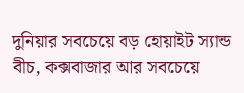দুনিয়ার সবচেয়ে বড় হোয়াইট স্যান্ড বীচ, কক্সবাজার আর সবচেয়ে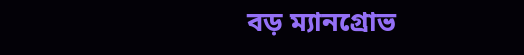বড় ম্যানগ্রোভ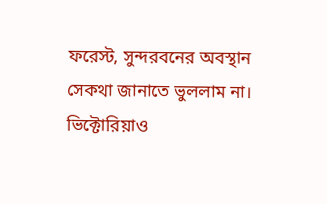ফরেস্ট, সুন্দরবনের অবস্থান সেকথা জানাতে ভুললাম না। ভিক্টোরিয়াও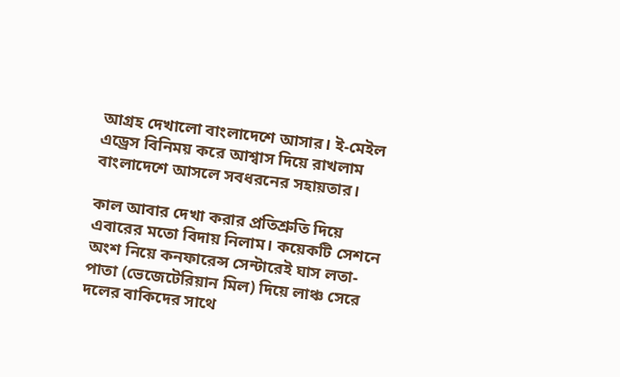আগ্রহ দেখালো বাংলাদেশে আসার। ই-মেইল এড্রেস বিনিময় করে আশ্বাস দিয়ে রাখলাম বাংলাদেশে আসলে সবধরনের সহায়তার।

কাল আবার দেখা করার প্রতিশ্রুতি দিয়ে এবারের মতো বিদায় নিলাম। কয়েকটি সেশনে অংশ নিয়ে কনফারেন্স সেন্টারেই ঘাস লতা-পাতা (ভেজেটেরিয়ান মিল) দিয়ে লাঞ্চ সেরে দলের বাকিদের সাথে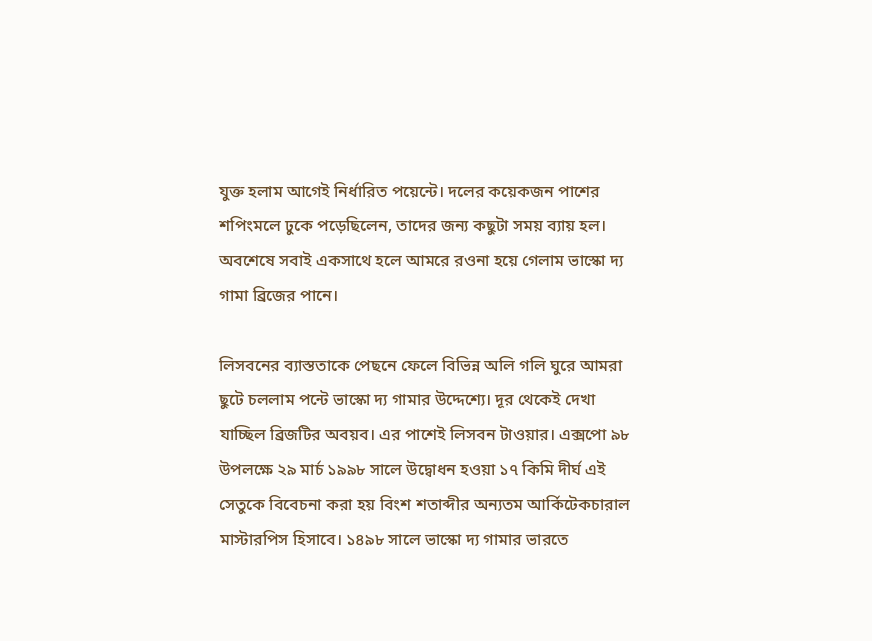যুক্ত হলাম আগেই নির্ধারিত পয়েন্টে। দলের কয়েকজন পাশের শপিংমলে ঢুকে পড়েছিলেন, তাদের জন্য কছুটা সময় ব্যায় হল। অবশেষে সবাই একসাথে হলে আমরে রওনা হয়ে গেলাম ভাস্কো দ্য গামা ব্রিজের পানে।

লিসবনের ব্যাস্ততাকে পেছনে ফেলে বিভিন্ন অলি গলি ঘুরে আমরা ছুটে চললাম পন্টে ভাস্কো দ্য গামার উদ্দেশ্যে। দূর থেকেই দেখা যাচ্ছিল ব্রিজটির অবয়ব। এর পাশেই লিসবন টাওয়ার। এক্সপো ৯৮ উপলক্ষে ২৯ মার্চ ১৯৯৮ সালে উদ্বোধন হওয়া ১৭ কিমি দীর্ঘ এই সেতুকে বিবেচনা করা হয় বিংশ শতাব্দীর অন্যতম আর্কিটেকচারাল মাস্টারপিস হিসাবে। ১৪৯৮ সালে ভাস্কো দ্য গামার ভারতে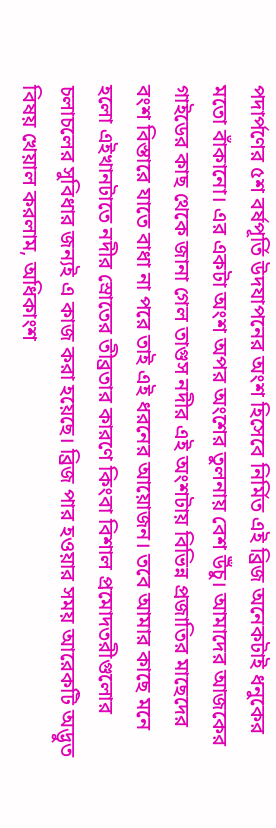পদার্পণের ৫শ বর্ষপূর্তি উদযাপনের অংশ হিসেবে নির্মিত এই ব্রিজ অনেকটাই ধনুকের মতো বাঁকানো। এর একটা অংশ অপর অংশের তুলনায় বেশ উঁচু। আমাদের আজকের গাইডের কাছ থেকে জানা গেল তাগুস নদীর এই অংশটায় বিভিন্ন প্রজাতির মাছেদের বংশ বিস্তারে যাতে বাধা না পরে তাই এই ধরনের আয়োজন। তবে আমার কাছে মনে হলো এইখানটাতে নদীর স্রোতের তীব্রতার কারণে কিংবা বিশাল প্রমোদতরীগুলোর চলাচলের সুবিধার জন্যই এ কাজ করা হয়েছে। ব্রিজ পার হওয়ার সময় আরেকটি অদ্ভুত বিষয় খেয়াল করলাম, অধিকাংশ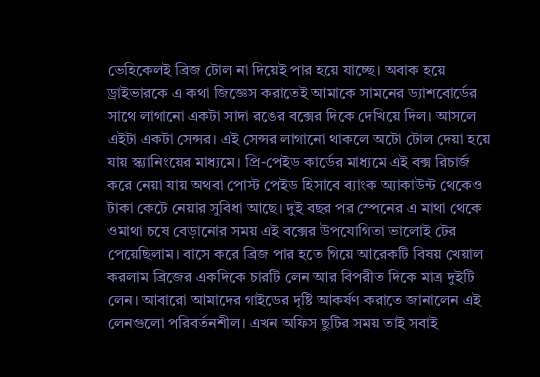ভেহিকেলই ব্রিজ টোল না দিয়েই পার হয়ে যাচ্ছে। অবাক হয়ে ড্রাইভারকে এ কথা জিজ্ঞেস করাতেই আমাকে সামনের ড্যাশবোর্ডের সাথে লাগানো একটা সাদা রঙের বক্সের দিকে দেখিয়ে দিল। আসলে এইটা একটা সেন্সর। এই সেন্সর লাগানো থাকলে অটো টোল দেয়া হয়ে যায় স্ক্যানিংয়ের মাধ্যমে। প্রি-পেইড কার্ডের মাধ্যমে এই বক্স রিচার্জ করে নেয়া যায় অথবা পোস্ট পেইড হিসাবে ব্যাংক অ্যাকাউন্ট থেকেও টাকা কেটে নেয়ার সুবিধা আছে। দুই বছর পর স্পেনের এ মাথা থেকে ওমাথা চষে বেড়ানোর সময় এই বক্সের উপযোগিতা ভালোই টের পেয়েছিলাম। বাসে করে ব্রিজ পার হতে গিয়ে আরেকটি বিষয় খেয়াল করলাম ব্রিজের একদিকে চারটি লেন আর বিপরীত দিকে মাত্র দুইটি লেন। আবারো আমাদের গাইডের দৃষ্টি আকর্ষণ করাতে জানালেন এই লেনগুলো পরিবর্তনশীল। এখন অফিস ছুটির সময় তাই সবাই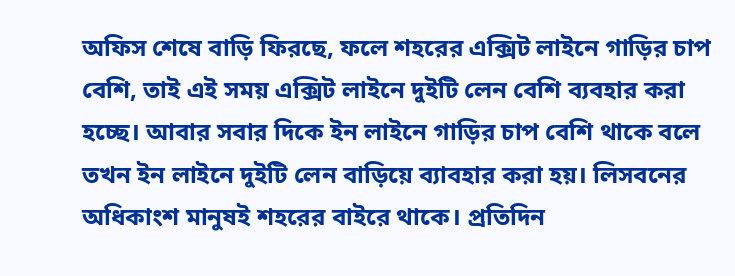অফিস শেষে বাড়ি ফিরছে, ফলে শহরের এক্সিট লাইনে গাড়ির চাপ বেশি, তাই এই সময় এক্সিট লাইনে দুইটি লেন বেশি ব্যবহার করা হচ্ছে। আবার সবার দিকে ইন লাইনে গাড়ির চাপ বেশি থাকে বলে তখন ইন লাইনে দুইটি লেন বাড়িয়ে ব্যাবহার করা হয়। লিসবনের অধিকাংশ মানুষই শহরের বাইরে থাকে। প্রতিদিন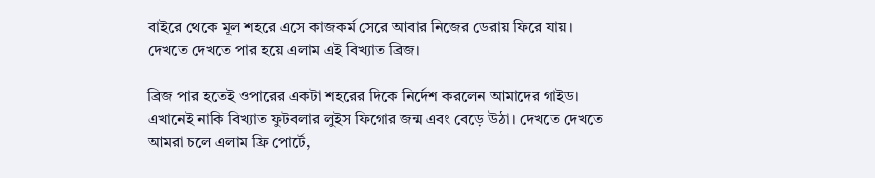বাইরে থেকে মূল শহরে এসে কাজকর্ম সেরে আবার নিজের ডেরায় ফিরে যায়। দেখতে দেখতে পার হয়ে এলাম এই বিখ্যাত ব্রিজ।

ব্রিজ পার হতেই ওপারের একটা শহরের দিকে নির্দেশ করলেন আমাদের গাইড। এখানেই নাকি বিখ্যাত ফুটবলার লুইস ফিগোর জন্ম এবং বেড়ে উঠা। দেখতে দেখতে আমরা চলে এলাম ফ্রি পোর্টে,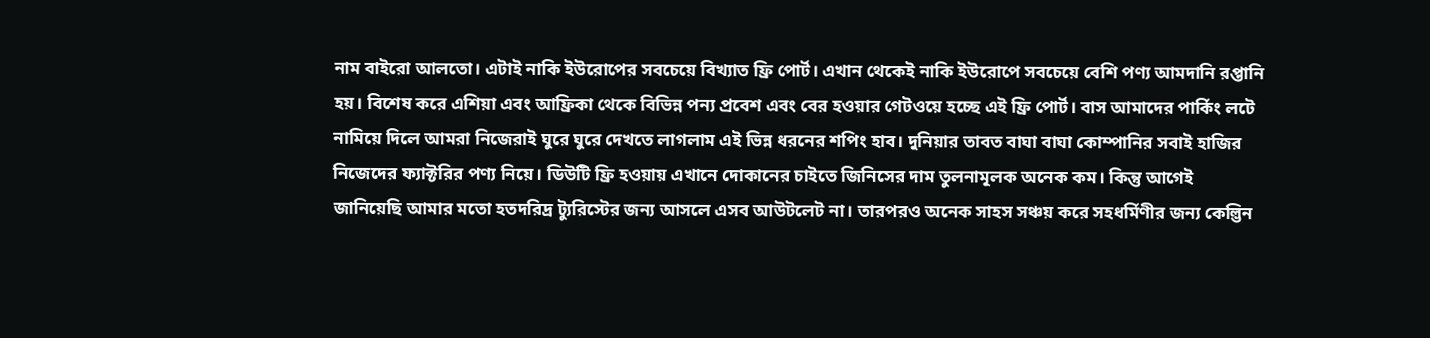নাম বাইরো আলতো। এটাই নাকি ইউরোপের সবচেয়ে বিখ্যাত ফ্রি পোর্ট। এখান থেকেই নাকি ইউরোপে সবচেয়ে বেশি পণ্য আমদানি রপ্তানি হয়। বিশেষ করে এশিয়া এবং আফ্রিকা থেকে বিভিন্ন পন্য প্রবেশ এবং বের হওয়ার গেটওয়ে হচ্ছে এই ফ্রি পোর্ট। বাস আমাদের পার্কিং লটে নামিয়ে দিলে আমরা নিজেরাই ঘুরে ঘুরে দেখতে লাগলাম এই ভিন্ন ধরনের শপিং হাব। দুনিয়ার তাবত বাঘা বাঘা কোম্পানির সবাই হাজির নিজেদের ফ্যাক্টরির পণ্য নিয়ে। ডিউটি ফ্রি হওয়ায় এখানে দোকানের চাইতে জিনিসের দাম তুলনামূলক অনেক কম। কিন্তু আগেই জানিয়েছি আমার মতো হতদরিদ্র ট্যুরিস্টের জন্য আসলে এসব আউটলেট না। তারপরও অনেক সাহস সঞ্চয় করে সহধর্মিণীর জন্য কেল্ভিন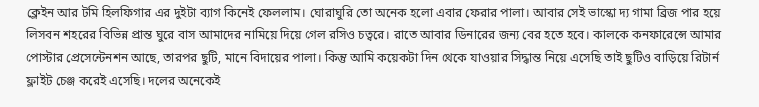ক্লেইন আর টমি হিলফিগার এর দুইটা ব্যাগ কিনেই ফেললাম। ঘোরাঘুরি তো অনেক হলো এবার ফেরার পালা। আবার সেই ভাস্কো দ্য গামা ব্রিজ পার হয়ে লিসবন শহরের বিভিন্ন প্রান্ত ঘুরে বাস আমাদের নামিয়ে দিয়ে গেল রসিও চত্বরে। রাতে আবার ডিনারের জন্য বের হতে হবে। কালকে কনফারেন্সে আমার পোস্টার প্রেসেন্টেনশন আছে, তারপর ছুটি, মানে বিদায়ের পালা। কিন্তু আমি কয়েকটা দিন থেকে যাওয়ার সিদ্ধান্ত নিয়ে এসেছি তাই ছুটিও বাড়িয়ে রিটার্ন ফ্লাইট চেঞ্জ করেই এসেছি। দলের অনেকেই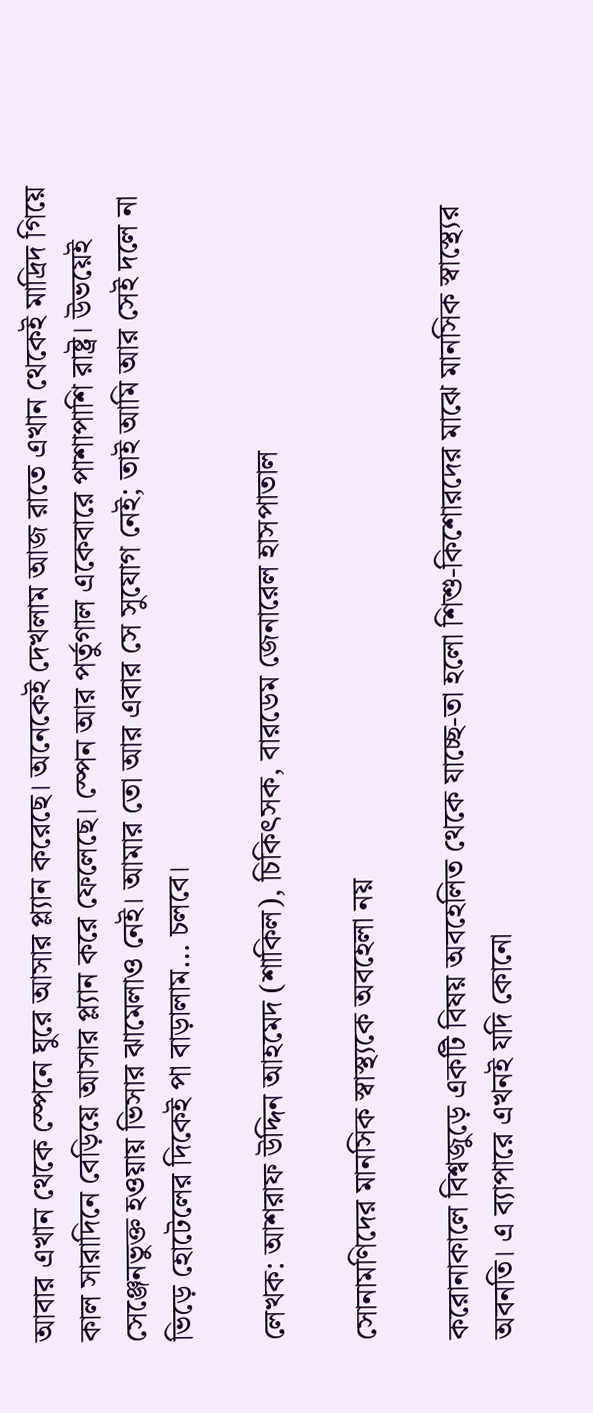আবার এখান থেকে স্পেনে ঘুরে আসার প্ল্যান করেছে। অনেকেই দেখলাম আজ রাতে এখান থেকেই মাদ্রিদ গিয়ে কাল সারাদিনে বেড়িয়ে আসার প্ল্যান করে ফেলেছে। স্পেন আর পর্তুগাল একেবারে পাশাপাশি রাষ্ট্র। উভয়েই সেঞ্জেনভুক্ত হওয়ায় ভিসার ঝামেলাও নেই। আমার তো আর এবার সে সুযোগ নেই; তাই আমি আর সেই দলে না ভিড়ে হোটেলের দিকেই পা বাড়ালাম… চলবে।

লেখক: আশরাফ উদ্দিন আহমেদ (শাকিল), চিকিৎসক, বারডেম জেনারেল হাসপাতাল

সোনামণিদের মানসিক স্বাস্থ্যকে অবহেলা নয়

করোনাকালে বিশ্বজুড়ে একটি বিষয় অবহেলিত থেকে যাচ্ছে-তা হলো শিশু-কিশোরদের মাঝে মানসিক স্বাস্থ্যের অবনতি। এ ব্যাপারে এখনই যদি কোনো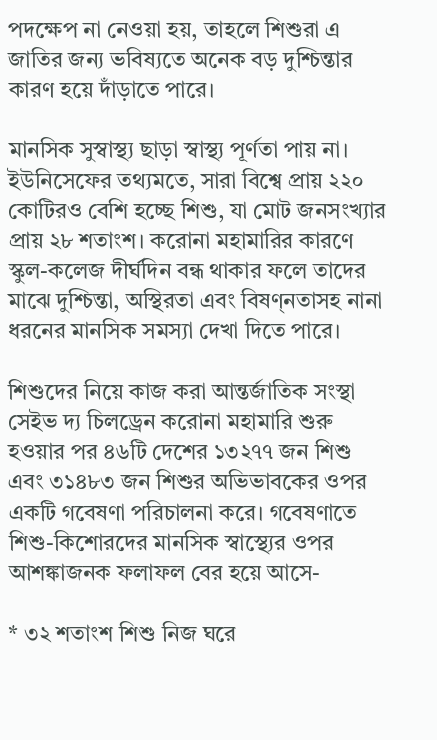পদক্ষেপ না নেওয়া হয়, তাহলে শিশুরা এ জাতির জন্য ভবিষ্যতে অনেক বড় দুশ্চিন্তার কারণ হয়ে দাঁড়াতে পারে।

মানসিক সুস্বাস্থ্য ছাড়া স্বাস্থ্য পূর্ণতা পায় না। ইউনিসেফের তথ্যমতে, সারা বিশ্বে প্রায় ২২০ কোটিরও বেশি হচ্ছে শিশু, যা মোট জনসংখ্যার প্রায় ২৮ শতাংশ। করোনা মহামারির কারণে স্কুল-কলেজ দীর্ঘদিন বন্ধ থাকার ফলে তাদের মাঝে দুশ্চিন্তা, অস্থিরতা এবং বিষণ্নতাসহ নানা ধরনের মানসিক সমস্যা দেখা দিতে পারে।

শিশুদের নিয়ে কাজ করা আন্তর্জাতিক সংস্থা সেইভ দ্য চিলড্রেন করোনা মহামারি শুরু হওয়ার পর ৪৬টি দেশের ১৩২৭৭ জন শিশু এবং ৩১৪৮৩ জন শিশুর অভিভাবকের ওপর একটি গবেষণা পরিচালনা করে। গবেষণাতে শিশু-কিশোরদের মানসিক স্বাস্থ্যের ওপর আশঙ্কাজনক ফলাফল বের হয়ে আসে-

* ৩২ শতাংশ শিশু নিজ ঘরে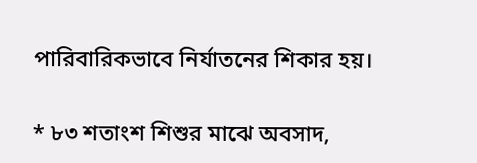পারিবারিকভাবে নির্যাতনের শিকার হয়।

* ৮৩ শতাংশ শিশুর মাঝে অবসাদ,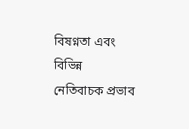বিষণ্নতা এবং বিভিন্ন নেতিবাচক প্রভাব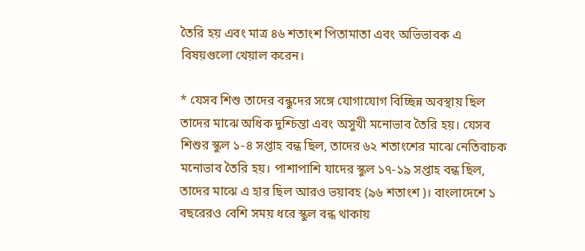তৈরি হয় এবং মাত্র ৪৬ শতাংশ পিতামাতা এবং অভিভাবক এ বিষয়গুলো খেয়াল করেন।

* যেসব শিশু তাদের বন্ধুদের সঙ্গে যোগাযোগ বিচ্ছিন্ন অবস্থায় ছিল তাদের মাঝে অধিক দুশ্চিন্তা এবং অসুখী মনোভাব তৈরি হয়। যেসব শিশুর স্কুল ১-৪ সপ্তাহ বন্ধ ছিল, তাদের ৬২ শতাংশের মাঝে নেতিবাচক মনোভাব তৈরি হয়। পাশাপাশি যাদের স্কুল ১৭-১৯ সপ্তাহ বন্ধ ছিল, তাদের মাঝে এ হার ছিল আরও ভয়াবহ (৯৬ শতাংশ)। বাংলাদেশে ১ বছরেরও বেশি সময় ধরে স্কুল বন্ধ থাকায়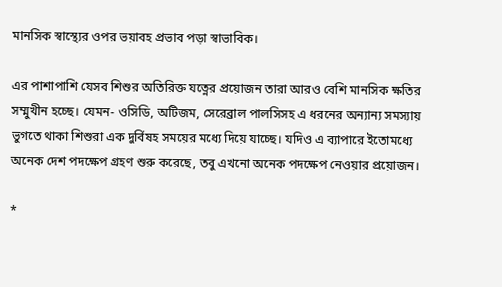মানসিক স্বাস্থ্যের ওপর ভয়াবহ প্রভাব পড়া স্বাভাবিক।

এর পাশাপাশি যেসব শিশুর অতিরিক্ত যত্নের প্রয়োজন তারা আরও বেশি মানসিক ক্ষতির সম্মুখীন হচ্ছে। যেমন- ওসিডি, অটিজম, সেরেব্রাল পালসিসহ এ ধরনের অন্যান্য সমস্যায় ভুগতে থাকা শিশুরা এক দুর্বিষহ সময়ের মধ্যে দিয়ে যাচ্ছে। যদিও এ ব্যাপারে ইতোমধ্যে অনেক দেশ পদক্ষেপ গ্রহণ শুরু করেছে, তবু এখনো অনেক পদক্ষেপ নেওয়ার প্রয়োজন।

*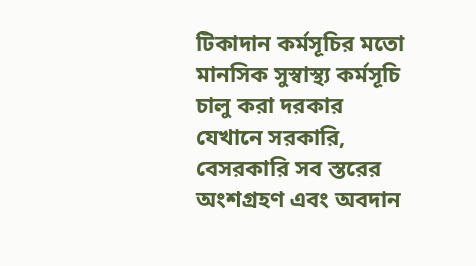টিকাদান কর্মসূচির মতো মানসিক সুস্বাস্থ্য কর্মসূচি চালু করা দরকার যেখানে সরকারি, বেসরকারি সব স্তরের অংশগ্রহণ এবং অবদান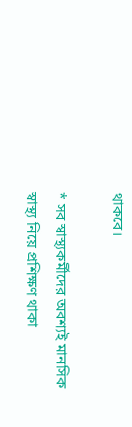থাকবে।

* সব স্বাস্থ্যকর্মীদের অবশ্যই মানসিক স্বাস্থ্য নিয়ে প্রশিক্ষণ থাকা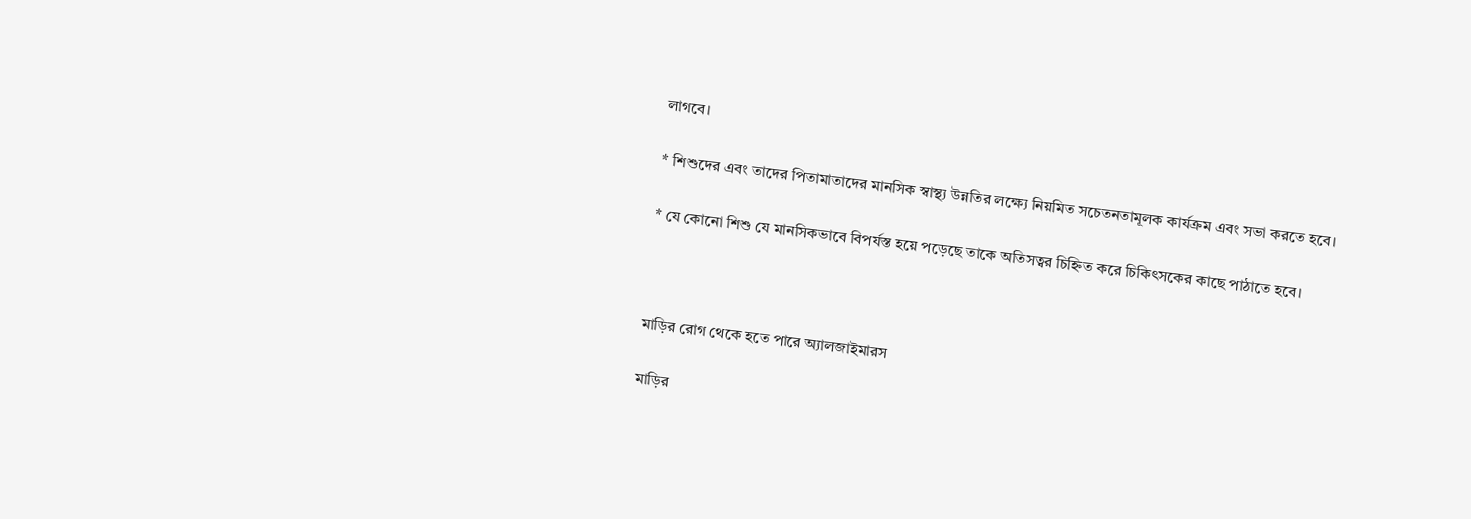লাগবে।

* শিশুদের এবং তাদের পিতামাতাদের মানসিক স্বাস্থ্য উন্নতির লক্ষ্যে নিয়মিত সচেতনতামূলক কার্যক্রম এবং সভা করতে হবে।

* যে কোনো শিশু যে মানসিকভাবে বিপর্যস্ত হয়ে পড়েছে তাকে অতিসত্বর চিহ্নিত করে চিকিৎসকের কাছে পাঠাতে হবে।



মাড়ির রোগ থেকে হতে পারে অ্যালজাইমারস

মাড়ির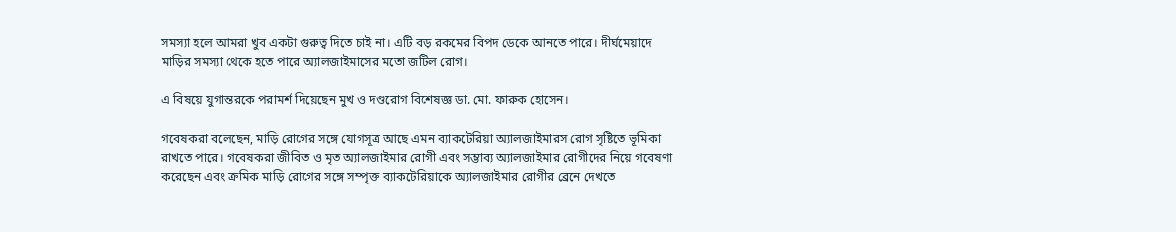সমস্যা হলে আমরা খুব একটা গুরুত্ব দিতে চাই না। এটি বড় রকমের বিপদ ডেকে আনতে পারে। দীর্ঘমেয়াদে মাড়ির সমস্যা থেকে হতে পারে অ্যালজাইমাসের মতো জটিল রোগ।

এ বিষয়ে যুগান্তরকে পরামর্শ দিয়েছেন মুখ ও দণ্ডরোগ বিশেষজ্ঞ ডা. মো. ফারুক হোসেন।

গবেষকরা বলেছেন, মাড়ি রোগের সঙ্গে যোগসূত্র আছে এমন ব্যাকটেরিয়া অ্যালজাইমারস রোগ সৃষ্টিতে ভূমিকা রাখতে পারে। গবেষকরা জীবিত ও মৃত অ্যালজাইমার রোগী এবং সম্ভাব্য অ্যালজাইমার রোগীদের নিয়ে গবেষণা করেছেন এবং ক্রমিক মাড়ি রোগের সঙ্গে সম্পৃক্ত ব্যাকটেরিয়াকে অ্যালজাইমার রোগীর ব্রেনে দেখতে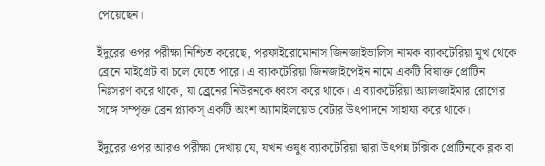পেয়েছেন।

ইঁদুরের ওপর পরীক্ষা নিশ্চিত করেছে, পরফাইরোমোনাস জিনজাইভালিস নামক ব্যাকটেরিয়া মুখ থেকে ব্রেনে মাইগ্রেট বা চলে যেতে পারে। এ ব্যাকটেরিয়া জিনজাইপেইন নামে একটি বিষাক্ত প্রোটিন নিঃসরণ করে থাকে, যা ব্র্রেনের নিউরনকে ধ্বংস করে থাকে। এ ব্যাকটেরিয়া অ্যালজাইমার রোগের সঙ্গে সম্পৃক্ত ব্রেন প্ল্যাকস্ একটি অংশ অ্যামাইলয়েড বেটার উৎপাদনে সাহায্য করে থাকে।

ইঁদুরের ওপর আরও পরীক্ষা দেখায় যে, যখন ওষুধ ব্যাকটেরিয়া দ্বারা উৎপন্ন টক্সিক প্রোটিনকে ব্লক বা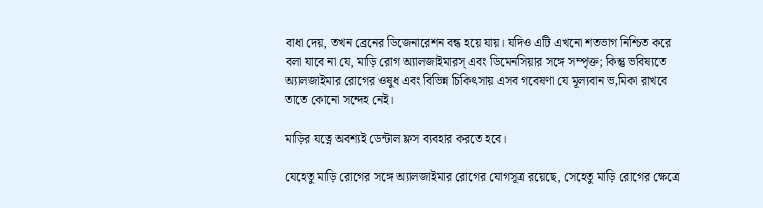বাধা দেয়, তখন ব্রেনের ডিজেনারেশন বন্ধ হয়ে যায়। যদিও এটি এখনো শতভাগ নিশ্চিত করে বলা যাবে না যে, মাড়ি রোগ অ্যালজাইমারস্ এবং ডিমেনসিয়ার সঙ্গে সম্পৃক্ত; কিন্তু ভবিষ্যতে অ্যালজাইমার রোগের ওষুধ এবং বিভিন্ন চিকিৎসায় এসব গবেষণা যে মূল্যবান ভ‚মিকা রাখবে তাতে কোনো সন্দেহ নেই।

মাড়ির যত্নে অবশ্যই ডেন্টাল ফ্লস ব্যবহার করতে হবে।

যেহেতু মাড়ি রোগের সঙ্গে অ্যালজাইমার রোগের যোগসূত্র রয়েছে, সেহেতু মাড়ি রোগের ক্ষেত্রে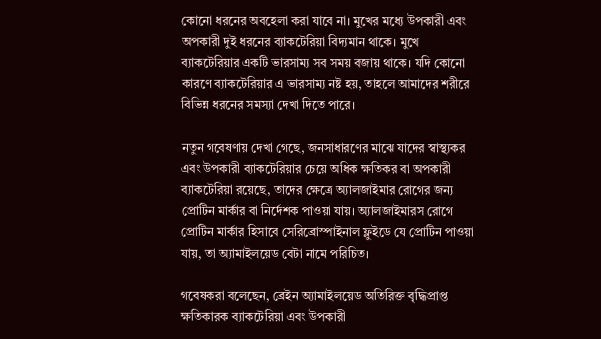কোনো ধরনের অবহেলা করা যাবে না। মুখের মধ্যে উপকারী এবং অপকারী দুই ধরনের ব্যাকটেরিয়া বিদ্যমান থাকে। মুখে ব্যাকটেরিয়ার একটি ভারসাম্য সব সময় বজায় থাকে। যদি কোনো কারণে ব্যাকটেরিয়ার এ ভারসাম্য নষ্ট হয়, তাহলে আমাদের শরীরে বিভিন্ন ধরনের সমস্যা দেখা দিতে পারে।

নতুন গবেষণায় দেখা গেছে, জনসাধারণের মাঝে যাদের স্বাস্থ্যকর এবং উপকারী ব্যাকটেরিয়ার চেয়ে অধিক ক্ষতিকর বা অপকারী ব্যাকটেরিয়া রয়েছে, তাদের ক্ষেত্রে অ্যালজাইমার রোগের জন্য প্রোটিন মার্কার বা নির্দেশক পাওয়া যায়। অ্যালজাইমারস রোগে প্রোটিন মার্কার হিসাবে সেরিব্রোস্পাইনাল ফ্লুইডে যে প্রোটিন পাওয়া যায়, তা অ্যামাইলয়েড বেটা নামে পরিচিত।

গবেষকরা বলেছেন, ব্রেইন অ্যামাইলয়েড অতিরিক্ত বৃদ্ধিপ্রাপ্ত ক্ষতিকারক ব্যাকটেরিয়া এবং উপকারী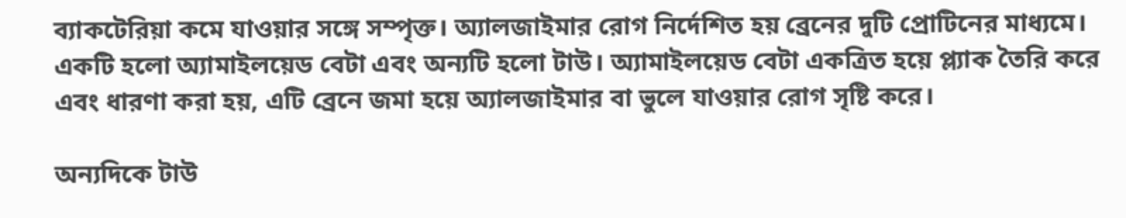ব্যাকটেরিয়া কমে যাওয়ার সঙ্গে সম্পৃক্ত। অ্যালজাইমার রোগ নির্দেশিত হয় ব্রেনের দুটি প্রোটিনের মাধ্যমে। একটি হলো অ্যামাইলয়েড বেটা এবং অন্যটি হলো টাউ। অ্যামাইলয়েড বেটা একত্রিত হয়ে প্ল্যাক তৈরি করে এবং ধারণা করা হয়, এটি ব্রেনে জমা হয়ে অ্যালজাইমার বা ভুলে যাওয়ার রোগ সৃষ্টি করে।

অন্যদিকে টাউ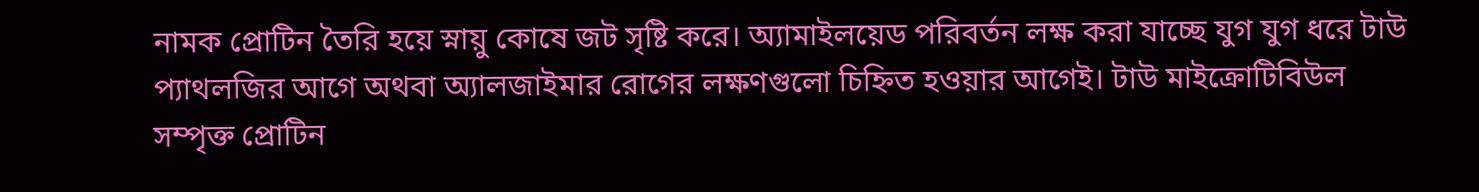নামক প্রোটিন তৈরি হয়ে স্নায়ু কোষে জট সৃষ্টি করে। অ্যামাইলয়েড পরিবর্তন লক্ষ করা যাচ্ছে যুগ যুগ ধরে টাউ প্যাথলজির আগে অথবা অ্যালজাইমার রোগের লক্ষণগুলো চিহ্নিত হওয়ার আগেই। টাউ মাইক্রোটিবিউল সম্পৃক্ত প্রোটিন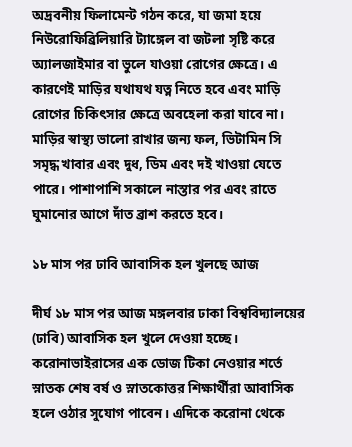অদ্রবনীয় ফিলামেন্ট গঠন করে, যা জমা হয়ে নিউরোফিব্রিলিয়ারি ট্যাঙ্গেল বা জটলা সৃষ্টি করে অ্যালজাইমার বা ভুলে যাওয়া রোগের ক্ষেত্রে। এ কারণেই মাড়ির যথাযথ যত্ন নিতে হবে এবং মাড়ি রোগের চিকিৎসার ক্ষেত্রে অবহেলা করা যাবে না।
মাড়ির স্বাস্থ্য ভালো রাখার জন্য ফল, ভিটামিন সি সমৃদ্ধ খাবার এবং দুধ, ডিম এবং দই খাওয়া যেতে পারে। পাশাপাশি সকালে নাস্তার পর এবং রাতে ঘুমানোর আগে দাঁত ব্রাশ করতে হবে।

১৮ মাস পর ঢাবি আবাসিক হল খুলছে আজ

দীর্ঘ ১৮ মাস পর আজ মঙ্গলবার ঢাকা বিশ্ববিদ্যালয়ের (ঢাবি) আবাসিক হল খুলে দেওয়া হচ্ছে। করোনাভাইরাসের এক ডোজ টিকা নেওয়ার শর্তে স্নাতক শেষ বর্ষ ও স্নাতকোত্তর শিক্ষার্থীরা আবাসিক হলে ওঠার সুযোগ পাবেন। এদিকে করোনা থেকে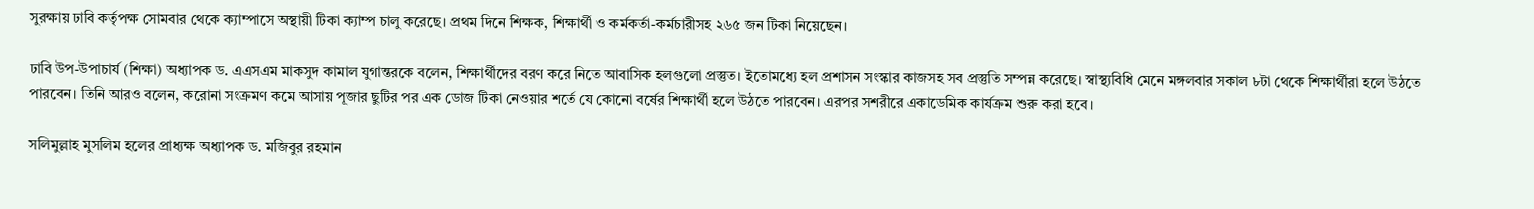সুরক্ষায় ঢাবি কর্তৃপক্ষ সোমবার থেকে ক্যাম্পাসে অস্থায়ী টিকা ক্যাম্প চালু করেছে। প্রথম দিনে শিক্ষক, শিক্ষার্থী ও কর্মকর্তা-কর্মচারীসহ ২৬৫ জন টিকা নিয়েছেন।

ঢাবি উপ-উপাচার্য (শিক্ষা) অধ্যাপক ড. এএসএম মাকসুদ কামাল যুগান্তরকে বলেন, শিক্ষার্থীদের বরণ করে নিতে আবাসিক হলগুলো প্রস্তুত। ইতোমধ্যে হল প্রশাসন সংস্কার কাজসহ সব প্রস্তুতি সম্পন্ন করেছে। স্বাস্থ্যবিধি মেনে মঙ্গলবার সকাল ৮টা থেকে শিক্ষার্থীরা হলে উঠতে পারবেন। তিনি আরও বলেন, করোনা সংক্রমণ কমে আসায় পূজার ছুটির পর এক ডোজ টিকা নেওয়ার শর্তে যে কোনো বর্ষের শিক্ষার্থী হলে উঠতে পারবেন। এরপর সশরীরে একাডেমিক কার্যক্রম শুরু করা হবে।

সলিমুল্লাহ মুসলিম হলের প্রাধ্যক্ষ অধ্যাপক ড. মজিবুর রহমান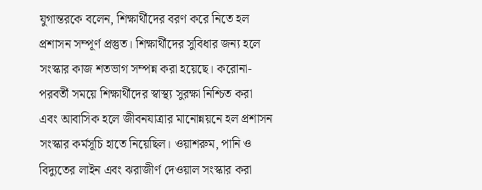যুগান্তরকে বলেন, শিক্ষার্থীদের বরণ করে নিতে হল প্রশাসন সম্পূর্ণ প্রস্তুত। শিক্ষার্থীদের সুবিধার জন্য হলে সংস্কার কাজ শতভাগ সম্পন্ন করা হয়েছে। করোনা-পরবর্তী সময়ে শিক্ষার্থীদের স্বাস্থ্য সুরক্ষা নিশ্চিত করা এবং আবাসিক হলে জীবনযাত্রার মানোন্নয়নে হল প্রশাসন সংস্কার কর্মসূচি হাতে নিয়েছিল। ওয়াশরুম, পানি ও বিদ্যুতের লাইন এবং ঝরাজীর্ণ দেওয়াল সংস্কার করা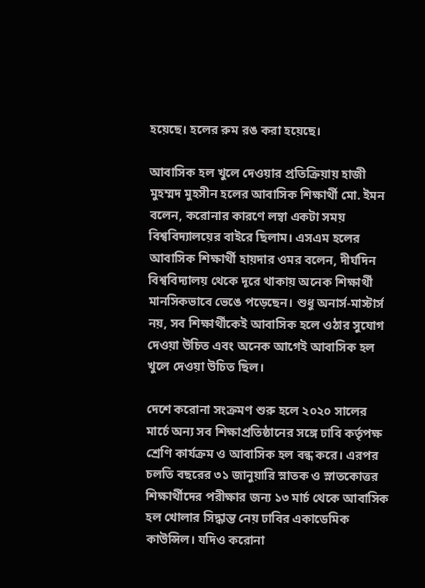হয়েছে। হলের রুম রঙ করা হয়েছে।

আবাসিক হল খুলে দেওয়ার প্রতিক্রিয়ায় হাজী মুহম্মদ মুহসীন হলের আবাসিক শিক্ষার্থী মো. ইমন বলেন, করোনার কারণে লম্বা একটা সময় বিশ্ববিদ্যালয়ের বাইরে ছিলাম। এসএম হলের আবাসিক শিক্ষার্থী হায়দার ওমর বলেন, দীর্ঘদিন বিশ্ববিদ্যালয় থেকে দূরে থাকায় অনেক শিক্ষার্থী মানসিকভাবে ভেঙে পড়েছেন। শুধু অনার্স-মাস্টার্স নয়, সব শিক্ষার্থীকেই আবাসিক হলে ওঠার সুযোগ দেওয়া উচিত এবং অনেক আগেই আবাসিক হল খুলে দেওয়া উচিত ছিল।

দেশে করোনা সংক্রমণ শুরু হলে ২০২০ সালের মার্চে অন্য সব শিক্ষাপ্রতিষ্ঠানের সঙ্গে ঢাবি কর্তৃপক্ষ শ্রেণি কার্যক্রম ও আবাসিক হল বন্ধ করে। এরপর চলতি বছরের ৩১ জানুয়ারি স্নাতক ও স্নাতকোত্তর শিক্ষার্থীদের পরীক্ষার জন্য ১৩ মার্চ থেকে আবাসিক হল খোলার সিদ্ধান্ত নেয় ঢাবির একাডেমিক কাউন্সিল। যদিও করোনা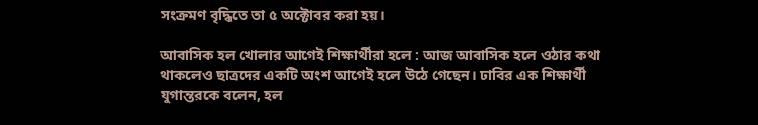সংক্রমণ বৃদ্ধিতে তা ৫ অক্টোবর করা হয়।

আবাসিক হল খোলার আগেই শিক্ষার্থীরা হলে : আজ আবাসিক হলে ওঠার কথা থাকলেও ছাত্রদের একটি অংশ আগেই হলে উঠে গেছেন। ঢাবির এক শিক্ষার্থী যুগান্তরকে বলেন, হল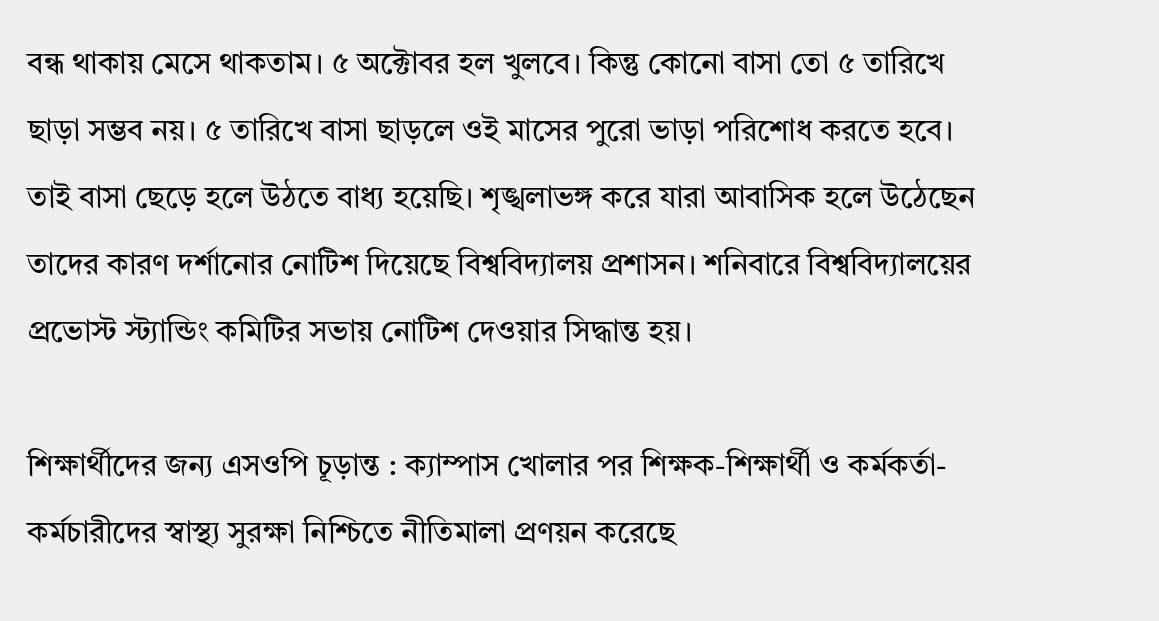বন্ধ থাকায় মেসে থাকতাম। ৫ অক্টোবর হল খুলবে। কিন্তু কোনো বাসা তো ৫ তারিখে ছাড়া সম্ভব নয়। ৫ তারিখে বাসা ছাড়লে ওই মাসের পুরো ভাড়া পরিশোধ করতে হবে। তাই বাসা ছেড়ে হলে উঠতে বাধ্য হয়েছি। শৃঙ্খলাভঙ্গ করে যারা আবাসিক হলে উঠেছেন তাদের কারণ দর্শানোর নোটিশ দিয়েছে বিশ্ববিদ্যালয় প্রশাসন। শনিবারে বিশ্ববিদ্যালয়ের প্রভোস্ট স্ট্যান্ডিং কমিটির সভায় নোটিশ দেওয়ার সিদ্ধান্ত হয়।

শিক্ষার্থীদের জন্য এসওপি চূড়ান্ত : ক্যাম্পাস খোলার পর শিক্ষক-শিক্ষার্থী ও কর্মকর্তা-কর্মচারীদের স্বাস্থ্য সুরক্ষা নিশ্চিতে নীতিমালা প্রণয়ন করেছে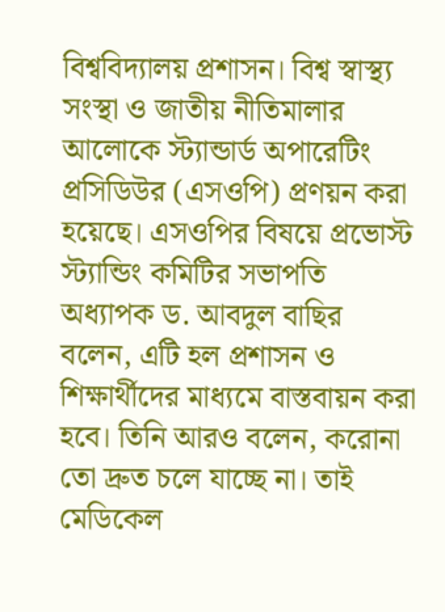বিশ্ববিদ্যালয় প্রশাসন। বিশ্ব স্বাস্থ্য সংস্থা ও জাতীয় নীতিমালার আলোকে স্ট্যান্ডার্ড অপারেটিং প্রসিডিউর (এসওপি) প্রণয়ন করা হয়েছে। এসওপির বিষয়ে প্রভোস্ট স্ট্যান্ডিং কমিটির সভাপতি অধ্যাপক ড. আবদুল বাছির বলেন, এটি হল প্রশাসন ও শিক্ষার্থীদের মাধ্যমে বাস্তবায়ন করা হবে। তিনি আরও বলেন, করোনা তো দ্রুত চলে যাচ্ছে না। তাই মেডিকেল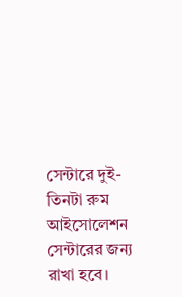সেন্টারে দুই-তিনটা রুম আইসোলেশন সেন্টারের জন্য রাখা হবে।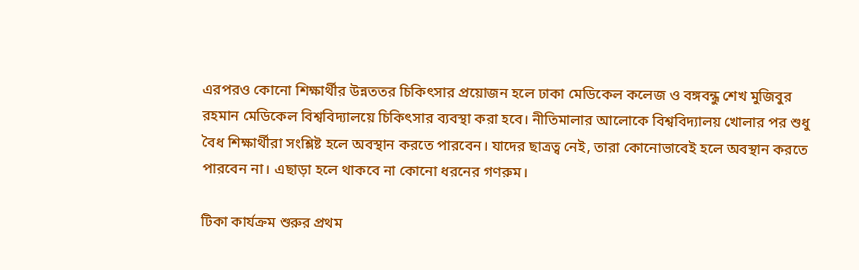এরপরও কোনো শিক্ষার্থীর উন্নততর চিকিৎসার প্রয়োজন হলে ঢাকা মেডিকেল কলেজ ও বঙ্গবন্ধু শেখ মুজিবুর রহমান মেডিকেল বিশ্ববিদ্যালয়ে চিকিৎসার ব্যবস্থা করা হবে। নীতিমালার আলোকে বিশ্ববিদ্যালয় খোলার পর শুধু বৈধ শিক্ষার্থীরা সংশ্লিষ্ট হলে অবস্থান করতে পারবেন। যাদের ছাত্রত্ব নেই, তারা কোনোভাবেই হলে অবস্থান করতে পারবেন না। এছাড়া হলে থাকবে না কোনো ধরনের গণরুম।

টিকা কার্যক্রম শুরুর প্রথম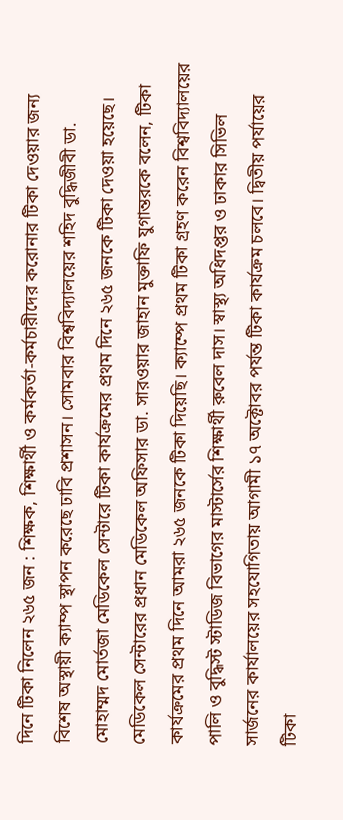দিনে টিকা নিলেন ২৬৫ জন : শিক্ষক, শিক্ষার্থী ও কর্মকর্তা-কর্মচারীদের করোনার টিকা দেওয়ার জন্য বিশেষ অস্থায়ী ক্যাম্প স্থাপন করেছে ঢাবি প্রশাসন। সোমবার বিশ্ববিদ্যালয়ের শহিদ বুদ্ধিজীবী ডা. মোহাম্মদ মোর্তজা মেডিকেল সেন্টারে টিকা কার্যক্রমের প্রথম দিনে ২৬৫ জনকে টিকা দেওয়া হয়েছে। মেডিকেল সেন্টারের প্রধান মেডিকেল অফিসার ডা. সারওয়ার জাহান মুক্তাফি যুগান্তরকে বলেন, টিকা কার্যক্রমের প্রথম দিনে আমরা ২৬৫ জনকে টিকা দিয়েছি। ক্যাম্পে প্রথম টিকা গ্রহণ করেন বিশ্ববিদ্যালয়ের পালি ও বুদ্ধিস্ট স্টাডিজ বিভাগের মাস্টার্সের শিক্ষার্থী রুবেল দাস। স্বাস্থ্য অধিদপ্তর ও ঢাকার সিভিল সার্জনের কার্যালয়ের সহযোগিতায় আগামী ১৭ অক্টোবর পর্যন্ত টিকা কার্যক্রম চলবে। দ্বিতীয় পর্যায়ের টিকা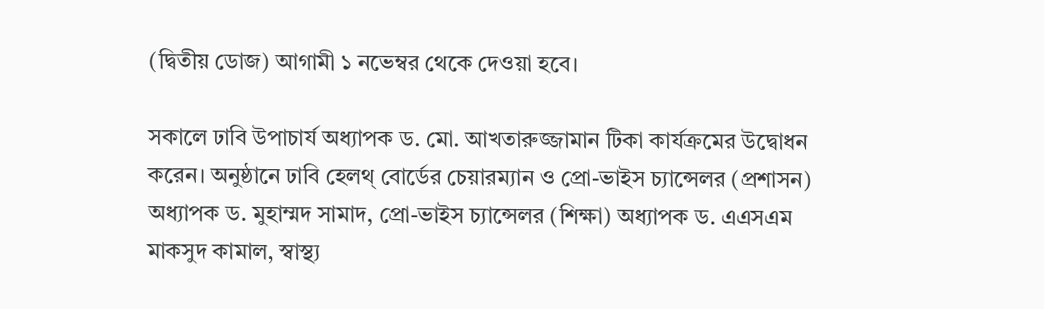(দ্বিতীয় ডোজ) আগামী ১ নভেম্বর থেকে দেওয়া হবে।

সকালে ঢাবি উপাচার্য অধ্যাপক ড. মো. আখতারুজ্জামান টিকা কার্যক্রমের উদ্বোধন করেন। অনুষ্ঠানে ঢাবি হেলথ্ বোর্ডের চেয়ারম্যান ও প্রো-ভাইস চ্যান্সেলর (প্রশাসন) অধ্যাপক ড. মুহাম্মদ সামাদ, প্রো-ভাইস চ্যান্সেলর (শিক্ষা) অধ্যাপক ড. এএসএম মাকসুদ কামাল, স্বাস্থ্য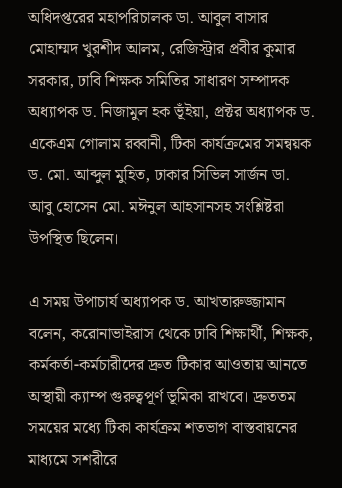অধিদপ্তরের মহাপরিচালক ডা. আবুল বাসার মোহাম্মদ খুরশীদ আলম, রেজিস্ট্রার প্রবীর কুমার সরকার, ঢাবি শিক্ষক সমিতির সাধারণ সম্পাদক অধ্যাপক ড. নিজামুল হক ভূঁইয়া, প্রক্টর অধ্যাপক ড. একেএম গোলাম রব্বানী, টিকা কার্যক্রমের সমন্বয়ক ড. মো. আব্দুল মুহিত, ঢাকার সিভিল সার্জন ডা. আবু হোসেন মো. মঈনুল আহসানসহ সংশ্লিষ্টরা উপস্থিত ছিলেন।

এ সময় উপাচার্য অধ্যাপক ড. আখতারুজ্জামান বলেন, করোনাভাইরাস থেকে ঢাবি শিক্ষার্থী, শিক্ষক, কর্মকর্তা-কর্মচারীদের দ্রুত টিকার আওতায় আনতে অস্থায়ী ক্যাম্প গুরুত্বপূর্ণ ভূমিকা রাখবে। দ্রুততম সময়ের মধ্যে টিকা কার্যক্রম শতভাগ বাস্তবায়নের মাধ্যমে সশরীরে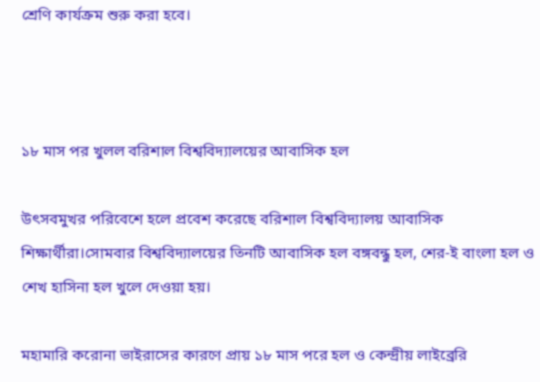শ্রেণি কার্যক্রম শুরু করা হবে।



১৮ মাস পর খুলল বরিশাল বিশ্ববিদ্যালয়ের আবাসিক হল

উৎসবমুখর পরিবেশে হলে প্রবেশ করেছে বরিশাল বিশ্ববিদ্যালয় আবাসিক শিক্ষার্থীরা।সোমবার বিশ্ববিদ্যালয়ের তিনটি আবাসিক হল বঙ্গবন্ধু হল, শের-ই বাংলা হল ও শেখ হাসিনা হল খুলে দেওয়া হয়।

মহামারি করোনা ভাইরাসের কারণে প্রায় ১৮ মাস পরে হল ও কেন্দ্রীয় লাইব্রেরি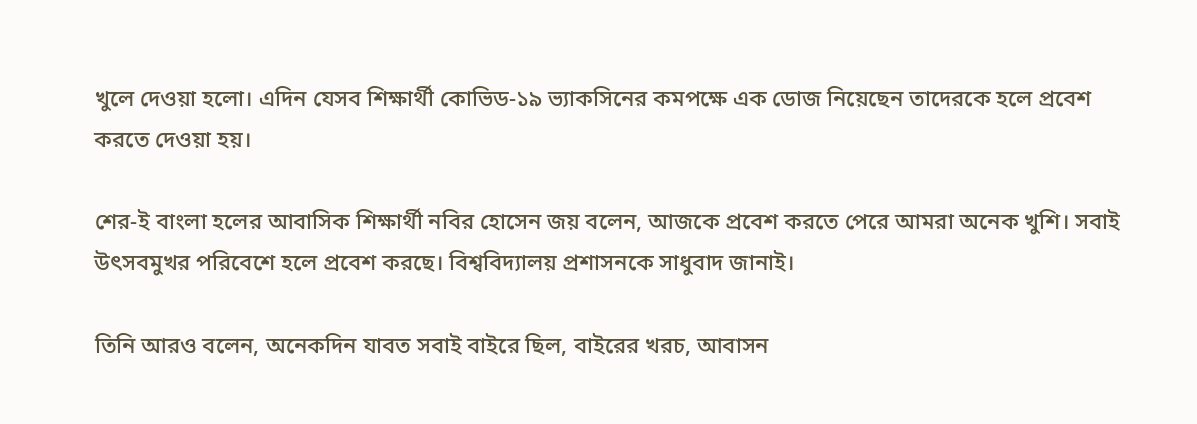খুলে দেওয়া হলো। এদিন যেসব শিক্ষার্থী কোভিড-১৯ ভ্যাকসিনের কমপক্ষে এক ডোজ নিয়েছেন তাদেরকে হলে প্রবেশ করতে দেওয়া হয়।

শের-ই বাংলা হলের আবাসিক শিক্ষার্থী নবির হোসেন জয় বলেন, আজকে প্রবেশ করতে পেরে আমরা অনেক খুশি। সবাই উৎসবমুখর পরিবেশে হলে প্রবেশ করছে। বিশ্ববিদ্যালয় প্রশাসনকে সাধুবাদ জানাই।

তিনি আরও বলেন, অনেকদিন যাবত সবাই বাইরে ছিল, বাইরের খরচ, আবাসন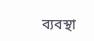ব্যবস্থা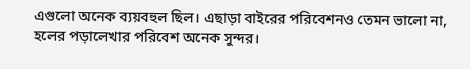এগুলো অনেক ব্যয়বহুল ছিল। এছাড়া বাইরের পরিবেশনও তেমন ভালো না, হলের পড়ালেখার পরিবেশ অনেক সুন্দর।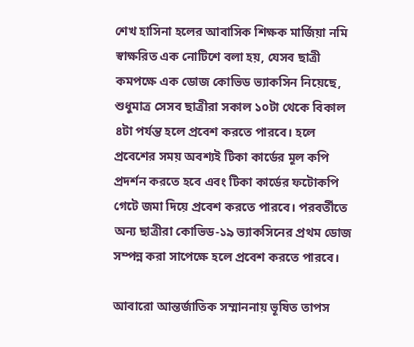শেখ হাসিনা হলের আবাসিক শিক্ষক মার্জিয়া নমি স্বাক্ষরিত এক নোটিশে বলা হয়, যেসব ছাত্রী কমপক্ষে এক ডোজ কোভিড ভ্যাকসিন নিয়েছে, শুধুমাত্র সেসব ছাত্রীরা সকাল ১০টা থেকে বিকাল ৪টা পর্যন্ত হলে প্রবেশ করতে পারবে। হলে প্রবেশের সময় অবশ্যই টিকা কার্ডের মূল কপি প্রদর্শন করতে হবে এবং টিকা কার্ডের ফটোকপি গেটে জমা দিয়ে প্রবেশ করতে পারবে। পরবর্তীতে অন্য ছাত্রীরা কোভিড-১৯ ভ্যাকসিনের প্রথম ডোজ সম্পন্ন করা সাপেক্ষে হলে প্রবেশ করতে পারবে।

আবারো আন্তর্জাতিক সম্মাননায় ভূষিত তাপস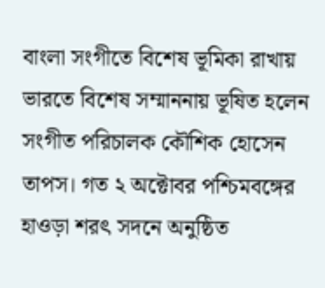বাংলা সংগীতে বিশেষ ভূমিকা রাখায় ভারতে বিশেষ সম্মাননায় ভূষিত হলেন সংগীত পরিচালক কৌশিক হোসেন তাপস। গত ২ অক্টোবর পশ্চিমবঙ্গের হাওড়া শরৎ সদনে অনুষ্ঠিত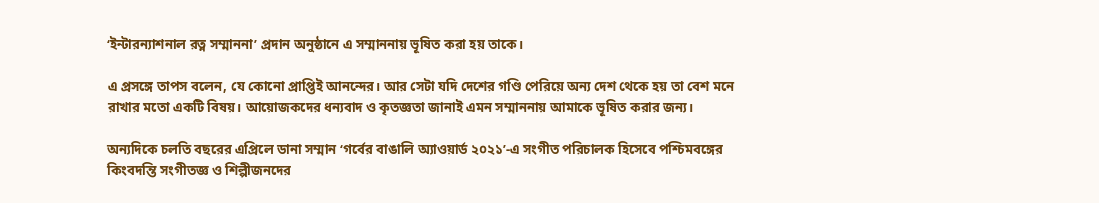‘ইন্টারন্যাশনাল রত্ন সম্মাননা’ প্রদান অনুষ্ঠানে এ সম্মাননায় ভূষিত করা হয় তাকে।

এ প্রসঙ্গে তাপস বলেন, যে কোনো প্রাপ্তিই আনন্দের। আর সেটা যদি দেশের গণ্ডি পেরিয়ে অন্য দেশ থেকে হয় তা বেশ মনে রাখার মতো একটি বিষয়। আয়োজকদের ধন্যবাদ ও কৃতজ্ঞতা জানাই এমন সম্মাননায় আমাকে ভূষিত করার জন্য।

অন্যদিকে চলতি বছরের এপ্রিলে ডানা সম্মান ‘গর্বের বাঙালি অ্যাওয়ার্ড ২০২১’-এ সংগীত পরিচালক হিসেবে পশ্চিমবঙ্গের কিংবদন্তি সংগীতজ্ঞ ও শিল্পীজনদের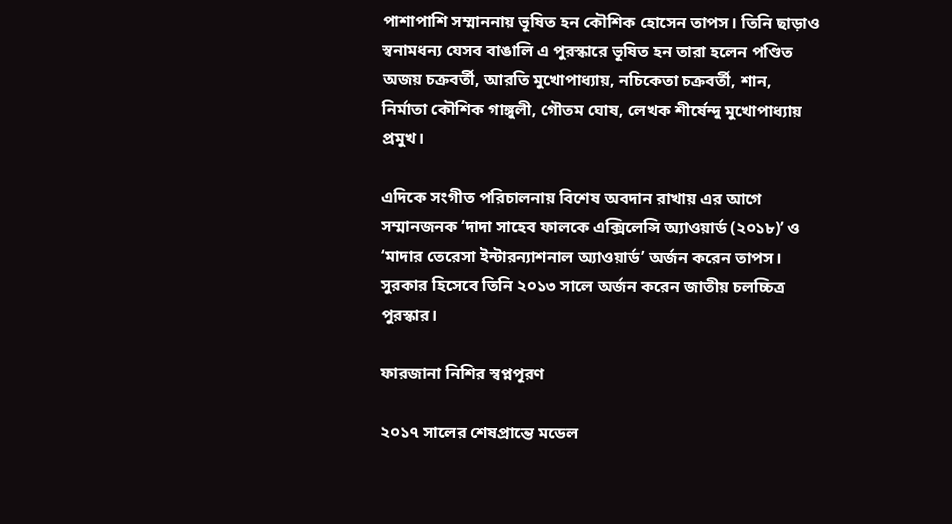পাশাপাশি সম্মাননায় ভূষিত হন কৌশিক হোসেন তাপস। তিনি ছাড়াও স্বনামধন্য যেসব বাঙালি এ পুরস্কারে ভূষিত হন তারা হলেন পণ্ডিত অজয় চক্রবর্তী, আরতি মুখোপাধ্যায়, নচিকেতা চক্রবর্তী, শান, নির্মাতা কৌশিক গাঙ্গুলী, গৌতম ঘোষ, লেখক শীর্ষেন্দু মুখোপাধ্যায় প্রমুখ।

এদিকে সংগীত পরিচালনায় বিশেষ অবদান রাখায় এর আগে সম্মানজনক ‘দাদা সাহেব ফালকে এক্সিলেন্সি অ্যাওয়ার্ড (২০১৮)’ ও ‘মাদার তেরেসা ইন্টারন্যাশনাল অ্যাওয়ার্ড’ অর্জন করেন তাপস। সুরকার হিসেবে তিনি ২০১৩ সালে অর্জন করেন জাতীয় চলচ্চিত্র পুরস্কার।

ফারজানা নিশির স্বপ্নপূরণ

২০১৭ সালের শেষপ্রান্তে মডেল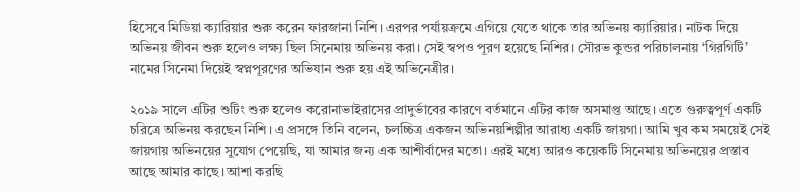হিসেবে মিডিয়া ক্যারিয়ার শুরু করেন ফারজানা নিশি। এরপর পর্যায়ক্রমে এগিয়ে যেতে থাকে তার অভিনয় ক্যারিয়ার। নাটক দিয়ে অভিনয় জীবন শুরু হলেও লক্ষ্য ছিল সিনেমায় অভিনয় করা। সেই স্বপও পূরণ হয়েছে নিশির। সৌরভ কুন্ডর পরিচালনায় ‘গিরগিটি’ নামের সিনেমা দিয়েই স্বপ্নপূরণের অভিযান শুরু হয় এই অভিনেত্রীর।

২০১৯ সালে এটির শুটিং শুরু হলেও করোনাভাইরাসের প্রাদুর্ভাবের কারণে বর্তমানে এটির কাজ অসমাপ্ত আছে। এতে গুরুত্বপূর্ণ একটি চরিত্রে অভিনয় করছেন নিশি। এ প্রসঙ্গে তিনি বলেন, চলচ্চিত্র একজন অভিনয়শিল্পীর আরাধ্য একটি জায়গা। আমি খুব কম সময়েই সেই জায়গায় অভিনয়ের সুযোগ পেয়েছি, যা আমার জন্য এক আশীর্বাদের মতো। এরই মধ্যে আরও কয়েকটি সিনেমায় অভিনয়ের প্রস্তাব আছে আমার কাছে। আশা করছি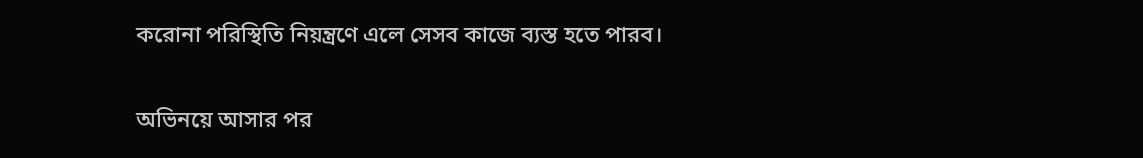করোনা পরিস্থিতি নিয়ন্ত্রণে এলে সেসব কাজে ব্যস্ত হতে পারব।

অভিনয়ে আসার পর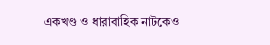একখণ্ড ও ধারাবাহিক নাটকেও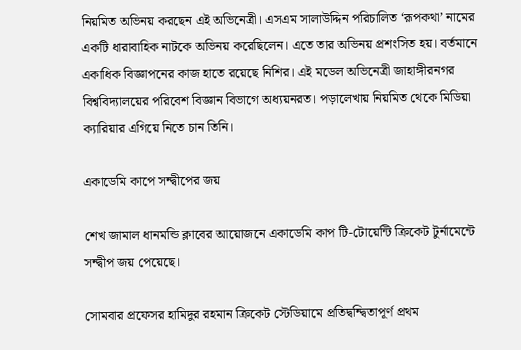নিয়মিত অভিনয় করছেন এই অভিনেত্রী। এসএম সালাউদ্দিন পরিচালিত ‘রূপকথা’ নামের একটি ধারাবাহিক নাটকে অভিনয় করেছিলেন। এতে তার অভিনয় প্রশংসিত হয়। বর্তমানে একাধিক বিজ্ঞাপনের কাজ হাতে রয়েছে নিশির। এই মডেল অভিনেত্রী জাহাঙ্গীরনগর বিশ্ববিদ্যালয়ের পরিবেশ বিজ্ঞান বিভাগে অধ্যয়নরত। পড়ালেখায় নিয়মিত থেকে মিডিয়া ক্যারিয়ার এগিয়ে নিতে চান তিনি।

একাডেমি কাপে সন্দ্বীপের জয়

শেখ জামাল ধানমন্ডি ক্লাবের আয়োজনে একাডেমি কাপ টি-টোয়েন্টি ক্রিকেট টুর্নামেন্টে সন্দ্বীপ জয় পেয়েছে।

সোমবার প্রফেসর হামিদুর রহমান ক্রিকেট স্টেডিয়ামে প্রতিদ্বন্দ্বিতাপূর্ণ প্রথম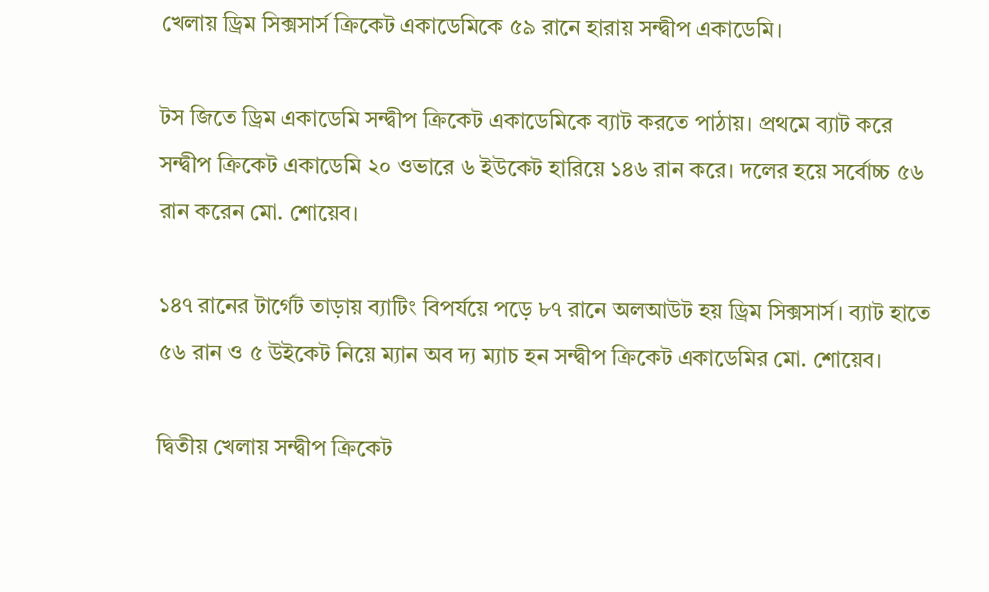খেলায় ড্রিম সিক্সসার্স ক্রিকেট একাডেমিকে ৫৯ রানে হারায় সন্দ্বীপ একাডেমি।

টস জিতে ড্রিম একাডেমি সন্দ্বীপ ক্রিকেট একাডেমিকে ব্যাট করতে পাঠায়। প্রথমে ব্যাট করে সন্দ্বীপ ক্রিকেট একাডেমি ২০ ওভারে ৬ ইউকেট হারিয়ে ১৪৬ রান করে। দলের হয়ে সর্বোচ্চ ৫৬ রান করেন মো. শোয়েব।

১৪৭ রানের টার্গেট তাড়ায় ব্যাটিং বিপর্যয়ে পড়ে ৮৭ রানে অলআউট হয় ড্রিম সিক্সসার্স। ব্যাট হাতে ৫৬ রান ও ৫ উইকেট নিয়ে ম্যান অব দ্য ম্যাচ হন সন্দ্বীপ ক্রিকেট একাডেমির মো. শোয়েব।

দ্বিতীয় খেলায় সন্দ্বীপ ক্রিকেট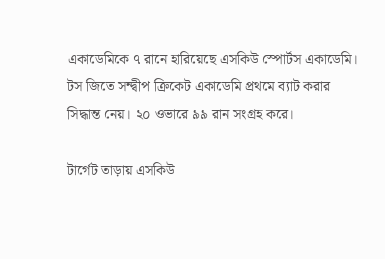একাডেমিকে ৭ রানে হারিয়েছে এসকিউ স্পোর্টস একাডেমি। টস জিতে সন্দ্বীপ ক্রিকেট একাডেমি প্রথমে ব্যাট করার সিদ্ধান্ত নেয়। ২০ ওভারে ৯৯ রান সংগ্রহ করে।

টার্গেট তাড়ায় এসকিউ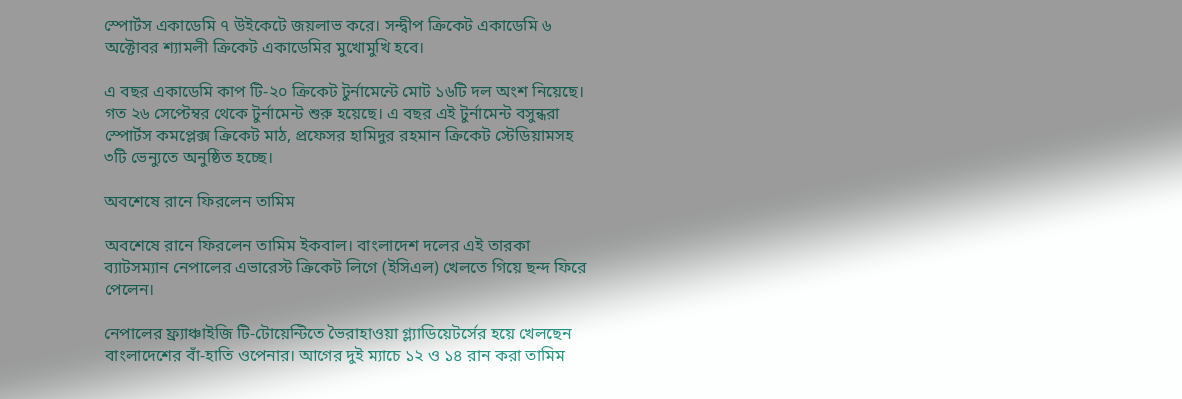স্পোর্টস একাডেমি ৭ উইকেটে জয়লাভ করে। সন্দ্বীপ ক্রিকেট একাডেমি ৬ অক্টোবর শ্যামলী ক্রিকেট একাডেমির মুখোমুখি হবে।

এ বছর একাডেমি কাপ টি-২০ ক্রিকেট টুর্নামেন্টে মোট ১৬টি দল অংশ নিয়েছে। গত ২৬ সেপ্টেম্বর থেকে টুর্নামেন্ট শুরু হয়েছে। এ বছর এই টুর্নামেন্ট বসুন্ধরা স্পোর্টস কমপ্লেক্স ক্রিকেট মাঠ, প্রফেসর হামিদুর রহমান ক্রিকেট স্টেডিয়ামসহ ৩টি ভেন্যুতে অনুষ্ঠিত হচ্ছে।

অবশেষে রানে ফিরলেন তামিম

অবশেষে রানে ফিরলেন তামিম ইকবাল। বাংলাদেশ দলের এই তারকা ব্যাটসম্যান নেপালের এভারেস্ট ক্রিকেট লিগে (ইসিএল) খেলতে গিয়ে ছন্দ ফিরে পেলেন।

নেপালের ফ্র্যাঞ্চাইজি টি-টোয়েন্টিতে ভৈরাহাওয়া গ্ল্যাডিয়েটর্সের হয়ে খেলছেন বাংলাদেশের বাঁ-হাতি ওপেনার। আগের দুই ম্যাচে ১২ ও ১৪ রান করা তামিম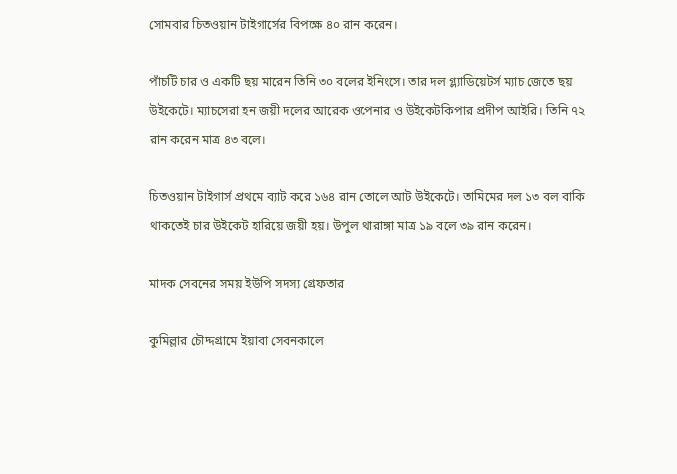সোমবার চিতওয়ান টাইগার্সের বিপক্ষে ৪০ রান করেন।

পাঁচটি চার ও একটি ছয় মারেন তিনি ৩০ বলের ইনিংসে। তার দল গ্ল্যাডিয়েটর্স ম্যাচ জেতে ছয় উইকেটে। ম্যাচসেরা হন জয়ী দলের আরেক ওপেনার ও উইকেটকিপার প্রদীপ আইরি। তিনি ৭২ রান করেন মাত্র ৪৩ বলে।

চিতওয়ান টাইগার্স প্রথমে ব্যাট করে ১৬৪ রান তোলে আট উইকেটে। তামিমের দল ১৩ বল বাকি থাকতেই চার উইকেট হারিয়ে জয়ী হয়। উপুল থারাঙ্গা মাত্র ১৯ বলে ৩৯ রান করেন।

মাদক সেবনের সময় ইউপি সদস্য গ্রেফতার

কুমিল্লার চৌদ্দগ্রামে ইয়াবা সেবনকালে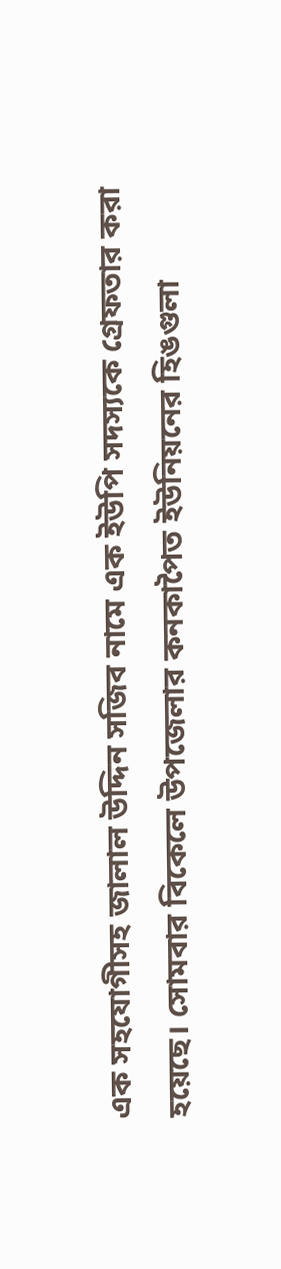এক সহযোগীসহ জালাল উদ্দিন সজিব নামে এক ইউপি সদস্যকে গ্রেফতার করা হয়েছে। সোমবার বিকেলে উপজেলার কনকাপৈত ইউনিয়নের হিঙগুলা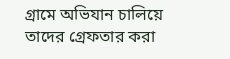গ্রামে অভিযান চালিয়ে তাদের গ্রেফতার করা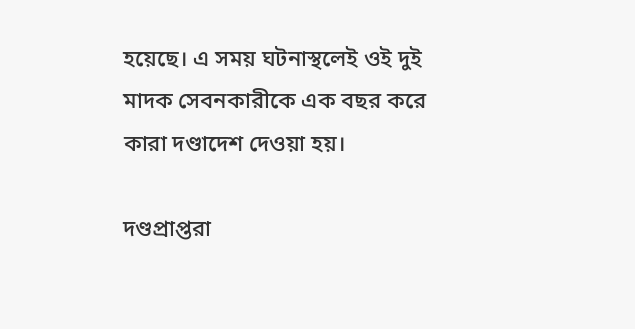হয়েছে। এ সময় ঘটনাস্থলেই ওই দুই মাদক সেবনকারীকে এক বছর করে কারা দণ্ডাদেশ দেওয়া হয়।

দণ্ডপ্রাপ্তরা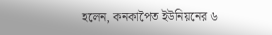হলেন, কনকাপৈত ইউনিয়নের ৬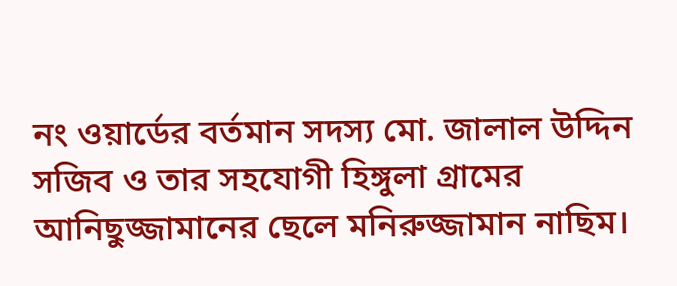নং ওয়ার্ডের বর্তমান সদস্য মো. জালাল উদ্দিন সজিব ও তার সহযোগী হিঙ্গুলা গ্রামের আনিছুজ্জামানের ছেলে মনিরুজ্জামান নাছিম।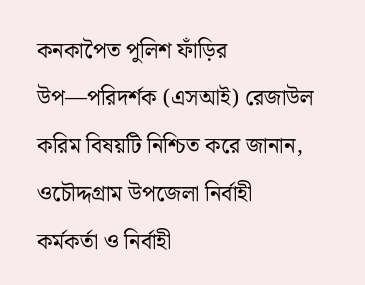কনকাপৈত পুলিশ ফাঁড়ির উপ—পরিদর্শক (এসআই) রেজাউল করিম বিষয়টি নিশ্চিত করে জানান, ওচৌদ্দগ্রাম উপজেলা নির্বাহী কর্মকর্তা ও নির্বাহী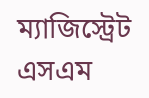ম্যাজিস্ট্রেট এসএম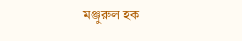মঞ্জুরুল হক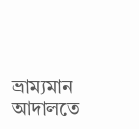ভ্রাম্যমান আদালতে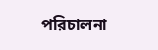পরিচালনা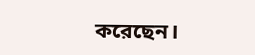করেছেন।